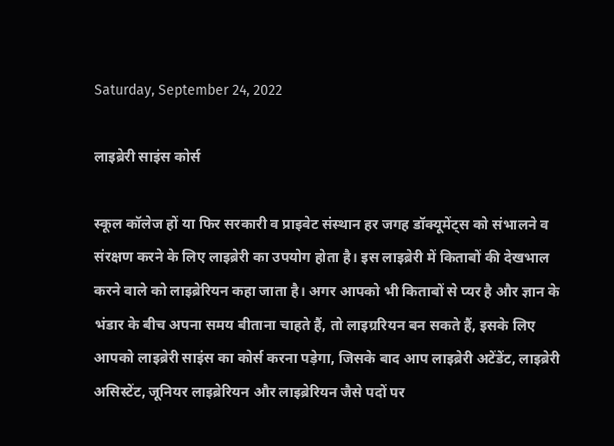Saturday, September 24, 2022

लाइब्रेरी साइंस कोर्स

स्‍कूल कॉलेज हों या फिर सरकारी व प्राइवेट संस्‍थान हर जगह डॉक्यूमेंट्स को संभालने व संरक्षण करने के लिए लाइब्रेरी का उपयोग होता है। इस लाइब्रेरी में किताबों की देखभाल करने वाले को लाइब्रेरियन कहा जाता है। अगर आपको भी किताबों से प्‍यर है और ज्ञान के भंडार के बीच अपना समय बीताना चाहते हैं, तो लाइग्ररियन बन सकते हैं, इसके लिए आपको लाइब्रेरी साइंस का कोर्स करना पड़ेगा, जिसके बाद आप लाइब्रेरी अटेंडेंट, लाइब्रेरी असिस्टेंट, जूनियर लाइब्रेरियन और लाइब्रेरियन जैसे पदों पर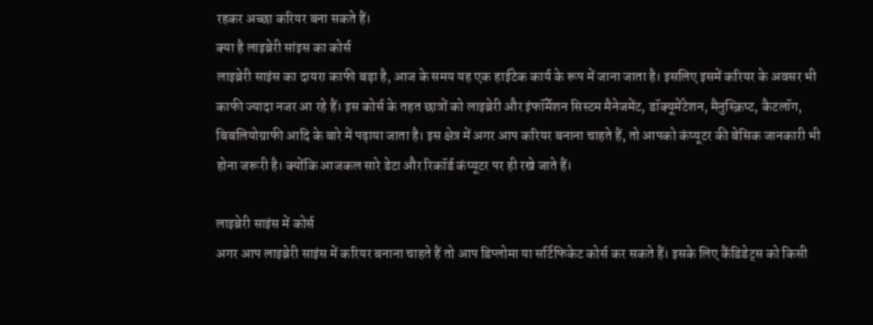रहकर अच्‍छा करियर बना सकते हैं।
क्या है लाइब्रेरी सांइस का कोर्स
लाइब्रेरी साइंस का दायरा काफी बड़ा है, आज के समय यह एक हाईटेक कार्य के रूप में जाना जाता है। इसलिए इसमें करियर के अवसर भी काफी ज्यादा नजर आ रहे हैं। इस कोर्स के तहत छात्रों को लाइब्रेरी और इंफॉर्मेशन सिस्टम मैनेजमेंट, डॉक्यूमेंटेशन, मैनुस्क्रिप्ट, कैटलॉग, बिबलियोग्राफी आदि के बारे में पढ़ाया जाता है। इस क्षेत्र में अगर आप करियर बनाना चाहते हैं, तो आपको कंप्यूटर की बेसिक जानकारी भी होना जरूरी है। क्योंकि आजकल सारे डेटा और रिकॉर्ड कंप्यूटर पर ही रखे जाते हैं।

लाइब्रेरी साइंस में कोर्स
अगर आप लाइब्रेरी साइंस में करियर बनाना चाहते हैं तो आप डिप्लोमा या सर्टिफिकेट कोर्स कर सकते हैं। इसके लिए कैंडिडेट्स को किसी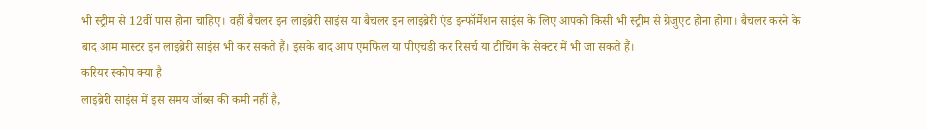भी स्ट्रीम से 12वीं पास होना चाहिए। वहीं बैचलर इन लाइब्रेरी साइंस या बैचलर इन लाइब्रेरी एंड इन्फॉर्मेशन साइंस के लिए आपको किसी भी स्ट्रीम से ग्रेजुएट होना होगा। बैचलर करने के बाद आम मास्टर इन लाइब्रेरी साइंस भी कर सकते हैं। इसके बाद आप एमफिल या पीएचडी कर रिसर्च या टीचिंग के सेक्टर में भी जा सकते हैं।
करियर स्‍कोप क्‍या है
लाइब्रेरी साइंस में इस समय जॉब्‍स की कमी नहीं है,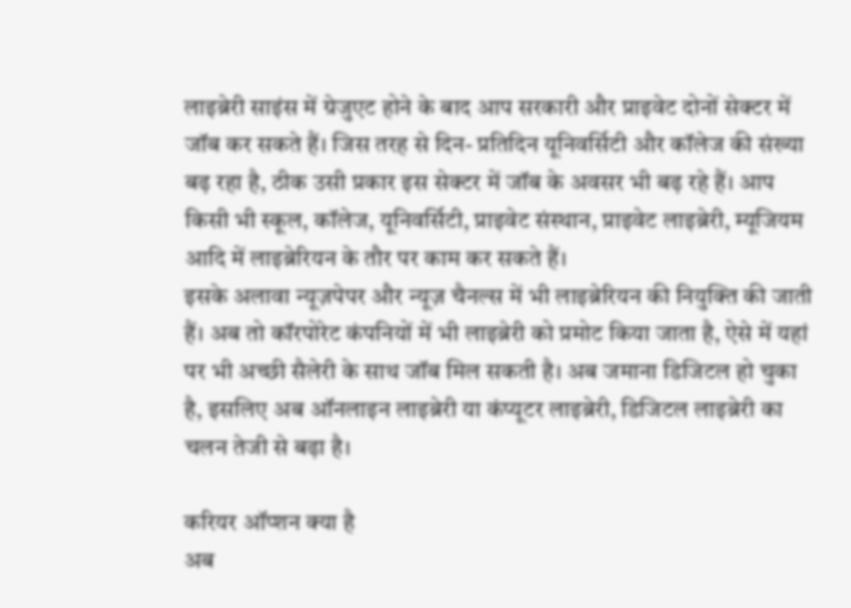लाइब्रेरी साइंस में ग्रेजुएट होने के बाद आप सरकारी और प्राइवेट दोनों सेक्टर में जॉब कर सकते हैं। जिस तरह से दिन- प्रतिदिन यूनिवर्सिटी और कॉलेज की संख्या बढ़ रहा है, ठीक उसी प्रकार इस सेक्टर में जॉब के अवसर भी बढ़ रहे हैं। आप किसी भी स्कूल, कॉलेज, यूनिवर्सिटी, प्राइवेट संस्थान, प्राइवेट लाइब्रेरी, म्‍यूजियम आदि में लाइब्रेरियन के तौर पर काम कर सकते हैं।
इसके अलावा न्यूज़पेपर और न्यूज़ चैनल्स में भी लाइब्रेरियन की नियुक्ति की जाती हैं। अब तो कॉरपोरेट कंपनियों में भी लाइब्रेरी को प्रमोट किया जाता है, ऐसे में यहां पर भी अच्छी सैलेरी के साथ जॉब मिल सकती है। अब जमाना डिजिटल हो चुका है, इसलिए अब ऑनलाइन लाइब्रेरी या कंप्यूटर लाइब्रेरी, डिजिटल लाइब्रेरी का चलन तेजी से बढ़ा है।

करियर ऑप्‍शन क्‍या है
अब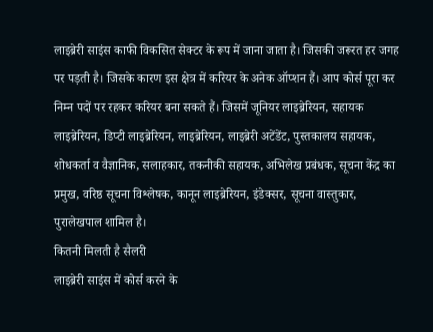लाइब्रेरी साइंस काफी विकसित सेक्टर के रूप में जाना जाता है। जिसकी जरूरत हर जगह पर पड़ती है। जिसके कारण इस क्षेत्र में करियर के अनेक ऑप्शन हैं। आप कोर्स पूरा कर निम्‍न पदों पर रहकर करियर बना सकते हैं। जिसमें जूनियर लाइब्रेरियन, सहायक लाइब्रेरियन, डिप्टी लाइब्रेरियन, लाइब्रेरियन, लाइब्रेरी अटेंडेंट, पुस्तकालय सहायक, शोधकर्ता व वैज्ञानिक, सलाहकार, तकनीकी सहायक, अभिलेख प्रबंधक, सूचना केंद्र का प्रमुख, वरिष्ठ सूचना विश्लेषक, कानून लाइब्रेरियन, इंडेक्सर, सूचना वास्तुकार, पुरालेखपाल शामिल है।
कितनी मिलती है सैलरी
लाइब्रेरी साइंस में कोर्स करने के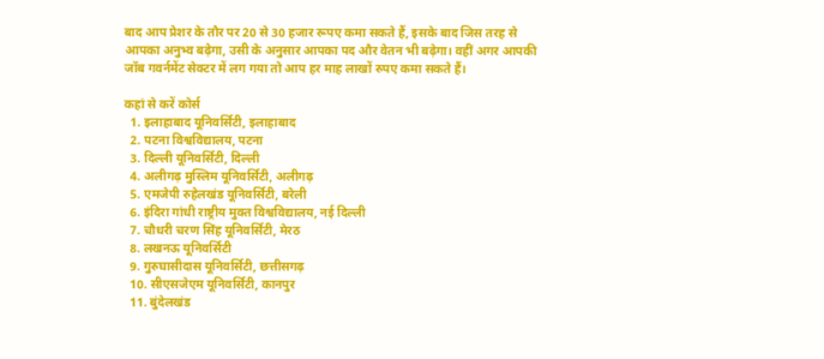बाद आप प्रेशर के तौर पर 20 से 30 हजार रूपए कमा सकते हैं, इसके बाद जिस तरह से आपका अनुभ्‍व बढ़ेगा, उसी के अनुसार आपका पद और वेतन भी बढ़ेगा। वहीं अगर आपकी जॉब गवर्नमेंट सेक्‍टर में लग गया तो आप हर माह लाखों रुपए कमा सकते हैं।

कहां से करें कोर्स
  1. इलाहाबाद यूनिवर्सिटी, इलाहाबाद
  2. पटना विश्वविद्यालय, पटना
  3. दिल्ली यूनिवर्सिटी, दिल्ली
  4. अलीगढ़ मुस्लिम यूनिवर्सिटी, अलीगढ़
  5. एमजेपी रुहेलखंड यूनिवर्सिटी, बरेली
  6. इंदिरा गांधी राष्ट्रीय मुक्त विश्वविद्यालय, नई दिल्ली
  7. चौधरी चरण सिंह यूनिवर्सिटी, मेरठ
  8. लखनऊ यूनिवर्सिटी
  9. गुरुघासीदास यूनिवर्सिटी, छत्तीसगढ़
  10. सीएसजेएम यूनिवर्सिटी, कानपुर
  11. बुंदेलखंड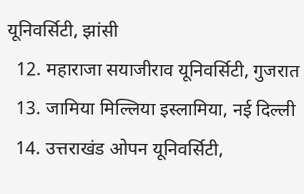यूनिवर्सिटी, झांसी
  12. महाराजा सयाजीराव यूनिवर्सिटी, गुजरात
  13. जामिया मिल्लिया इस्लामिया, नई दिल्ली
  14. उत्तराखंड ओपन यूनिवर्सिटी,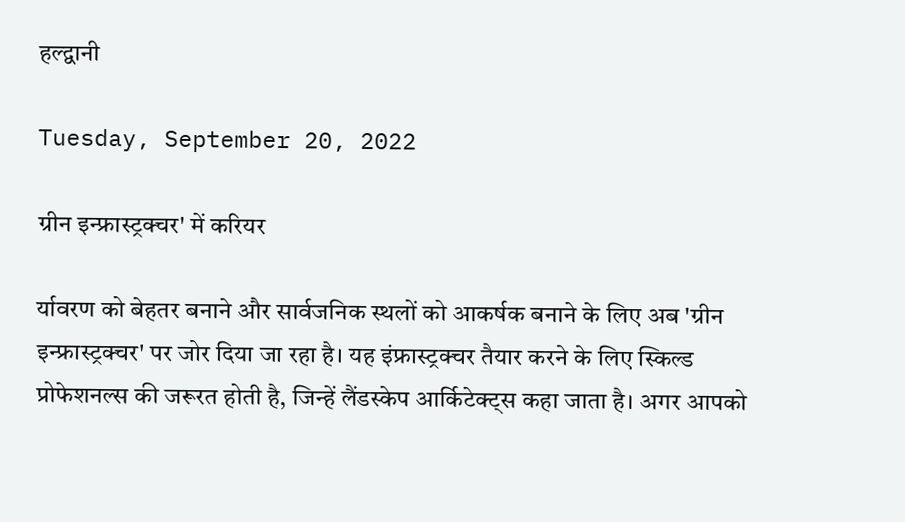हल्द्वानी

Tuesday, September 20, 2022

ग्रीन इन्फ्रास्ट्रक्चर' में करियर

र्यावरण को बेहतर बनाने और सार्वजनिक स्थलों को आकर्षक बनाने के लिए अब 'ग्रीन इन्फ्रास्ट्रक्चर' पर जोर दिया जा रहा है। यह इंफ्रास्ट्रक्चर तैयार करने के लिए स्किल्ड प्रोफेशनल्स की जरूरत होती है, जिन्हें लैंडस्केप आर्किटेक्ट्स कहा जाता है। अगर आपको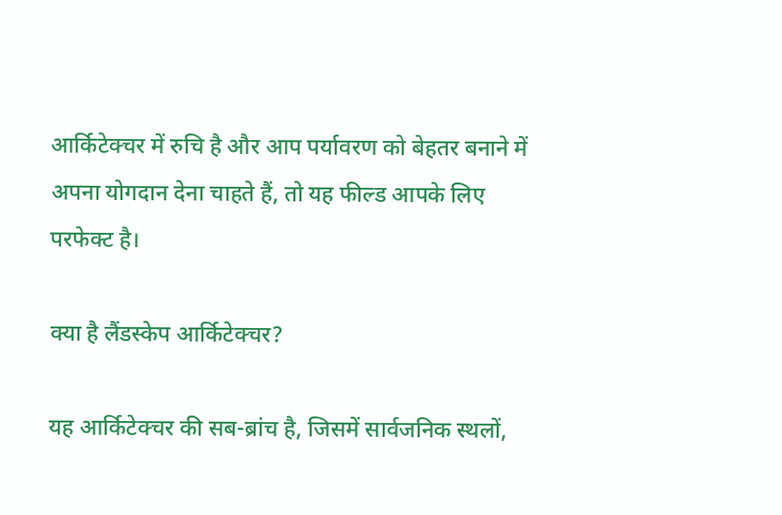आर्किटेक्चर में रुचि है और आप पर्यावरण को बेहतर बनाने में अपना योगदान देना चाहते हैं, तो यह फील्ड आपके लिए परफेक्ट है।

क्या है लैंडस्केप आर्किटेक्चर?

यह आर्किटेक्चर की सब-ब्रांच है, जिसमें सार्वजनिक स्थलों,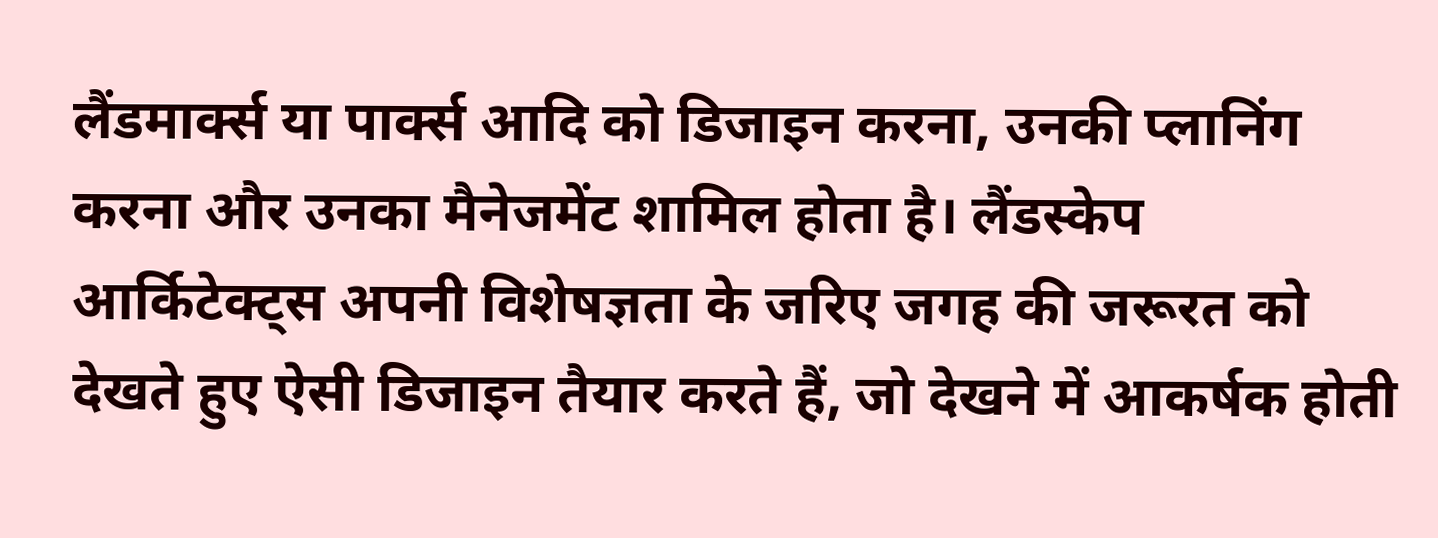लैंडमार्क्स या पार्क्स आदि को डिजाइन करना, उनकी प्लानिंग करना और उनका मैनेजमेंट शामिल होता है। लैंडस्केप आर्किटेक्ट्स अपनी विशेषज्ञता के जरिए जगह की जरूरत को देखते हुए ऐसी डिजाइन तैयार करते हैं, जो देखने में आकर्षक होती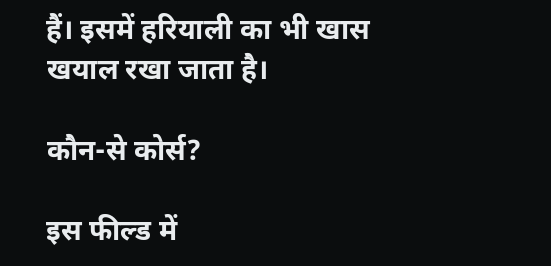हैं। इसमें हरियाली का भी खास खयाल रखा जाता है।

कौन-से कोर्स?

इस फील्ड में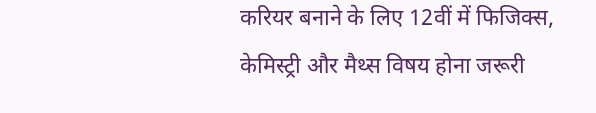करियर बनाने के लिए 12वीं में फिजिक्स, केमिस्ट्री और मैथ्स विषय होना जरूरी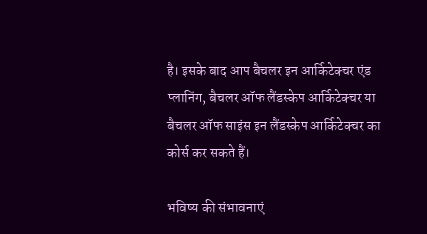है। इसके बाद आप बैचलर इन आर्किटेक्चर एंड प्लानिंग, बैचलर ऑफ लैंडस्केप आर्किटेक्चर या बैचलर ऑफ साइंस इन लैंडस्केप आर्किटेक्चर का कोर्स कर सकते हैं।

भविष्य की संभावनाएं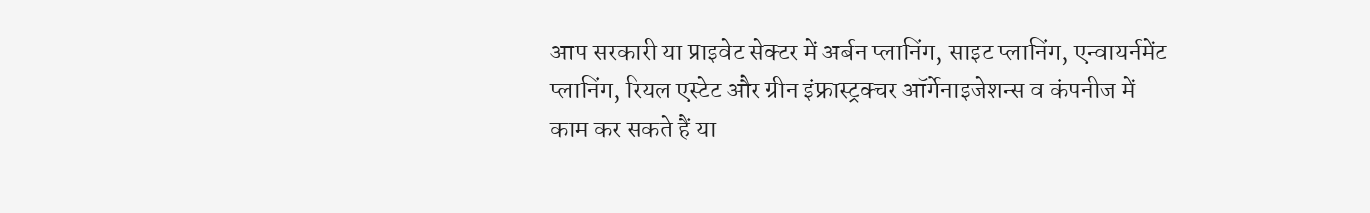आप सरकारी या प्राइवेट सेक्टर में अर्बन प्लानिंग, साइट प्लानिंग, एन्वायर्नमेंट प्लानिंग, रियल एस्टेट और ग्रीन इंफ्रास्ट्रक्चर ऑर्गेनाइजेशन्स व कंपनीज में काम कर सकते हैं या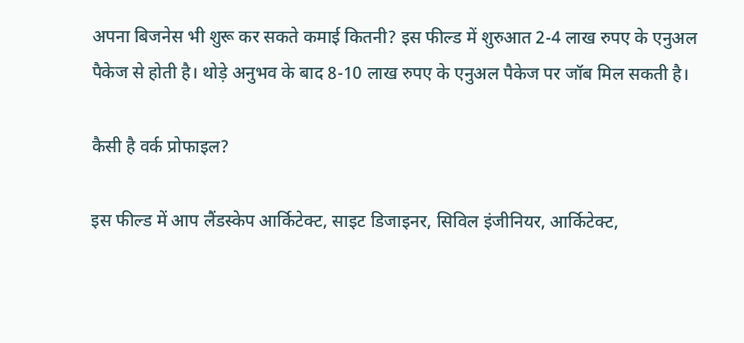अपना बिजनेस भी शुरू कर सकते कमाई कितनी? इस फील्ड में शुरुआत 2-4 लाख रुपए के एनुअल पैकेज से होती है। थोड़े अनुभव के बाद 8-10 लाख रुपए के एनुअल पैकेज पर जॉब मिल सकती है।

कैसी है वर्क प्रोफाइल?

इस फील्ड में आप लैंडस्केप आर्किटेक्ट, साइट डिजाइनर, सिविल इंजीनियर, आर्किटेक्ट,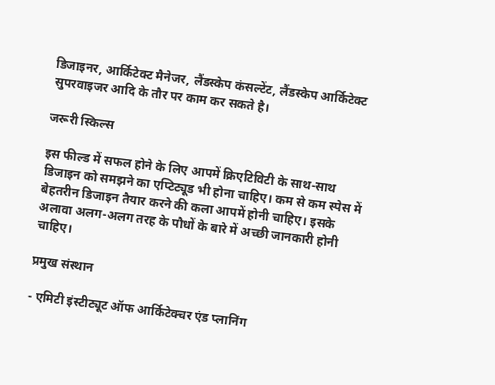डिजाइनर, आर्किटेक्ट मैनेजर, लैंडस्केप कंसल्टेंट, लैंडस्केप आर्किटेक्ट सुपरवाइजर आदि के तौर पर काम कर सकते है।

जरूरी स्किल्स

इस फील्ड में सफल होने के लिए आपमें क्रिएटिविटी के साथ-साथ डिजाइन को समझने का एप्टिट्यूड भी होना चाहिए। कम से कम स्पेस में बेहतरीन डिजाइन तैयार करने की कला आपमें होनी चाहिए। इसके अलावा अलग-अलग तरह के पौधों के बारे में अच्छी जानकारी होनी चाहिए।

प्रमुख संस्थान

- एमिटी इंस्टीट्यूट ऑफ आर्किटेक्चर एंड प्लानिंग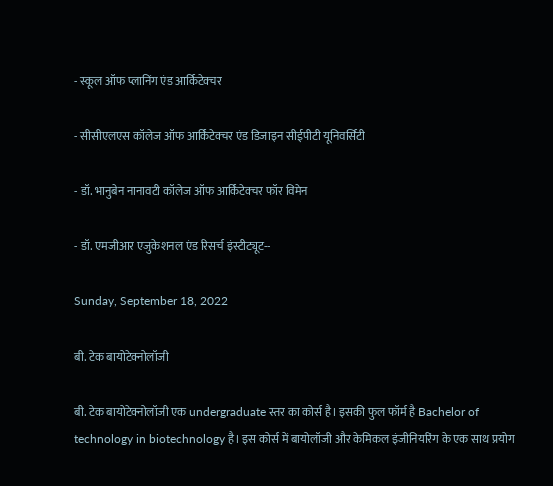- स्कूल ऑफ प्लानिंग एंड आर्किटेक्चर

- सीसीएलएस कॉलेज ऑफ आर्किटेक्चर एंड डिजाइन सीईपीटी यूनिवर्सिटी

- डॉ. भानुबेन नानावटी कॉलेज ऑफ आर्किटेक्चर फॉर विमेन

- डॉ. एमजीआर एजुकेशनल एंड रिसर्च इंस्टीट्यूट--

Sunday, September 18, 2022

बी. टेक बायोटेक्नोलॉजी

बी. टेक बायोटेक्नोलॉजी एक undergraduate स्तर का कोर्स है। इसकी फुल फॉर्म है Bachelor of technology in biotechnology है। इस कोर्स में बायोलॉजी और केमिकल इंजीनियरिंग के एक साथ प्रयोग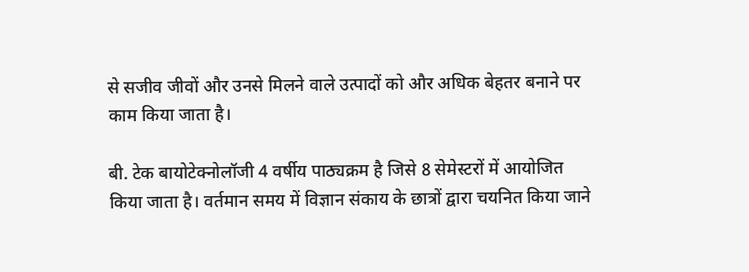से सजीव जीवों और उनसे मिलने वाले उत्पादों को और अधिक बेहतर बनाने पर काम किया जाता है।

बी. टेक बायोटेक्नोलॉजी 4 वर्षीय पाठ्यक्रम है जिसे 8 सेमेस्टरों में आयोजित किया जाता है। वर्तमान समय में विज्ञान संकाय के छात्रों द्वारा चयनित किया जाने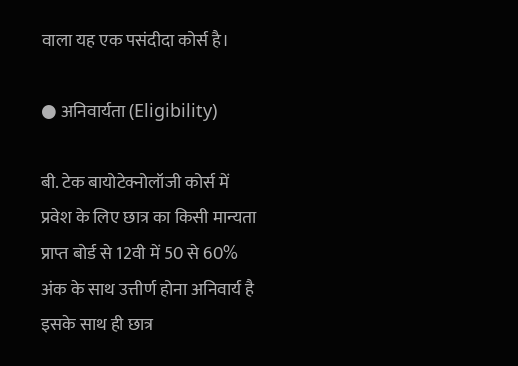वाला यह एक पसंदीदा कोर्स है।

● अनिवार्यता (Eligibility)

बी. टेक बायोटेक्नोलॉजी कोर्स में प्रवेश के लिए छात्र का किसी मान्यता प्राप्त बोर्ड से 12वी में 50 से 60% अंक के साथ उत्तीर्ण होना अनिवार्य है इसके साथ ही छात्र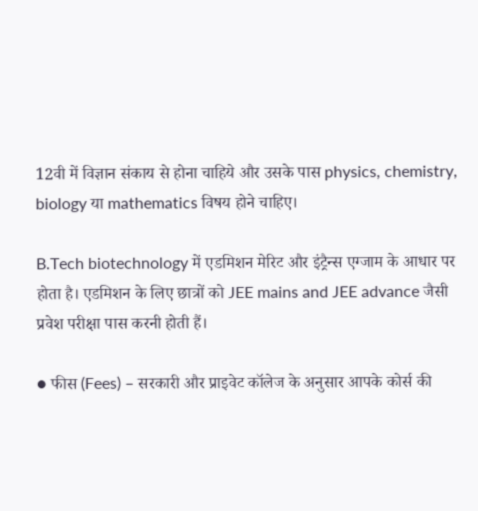12वी में विज्ञान संकाय से होना चाहिये और उसके पास physics, chemistry, biology या mathematics विषय होने चाहिए।

B.Tech biotechnology में एडमिशन मेरिट और इंट्रैन्स एग्जाम के आधार पर होता है। एडमिशन के लिए छात्रों को JEE mains and JEE advance जैसी प्रवेश परीक्षा पास करनी होती हैं।

● फीस (Fees) – सरकारी और प्राइवेट कॉलेज के अनुसार आपके कोर्स की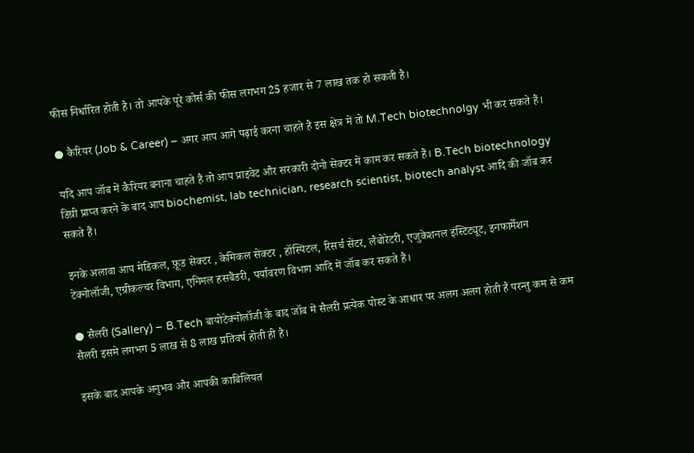फीस निर्धारित होती है। तो आपके पूरे कोर्स की फीस लगभग 25 हजार से 7 लाख तक हो सकती है।

● कैरियर (Job & Career) – अगर आप आगे पढ़ाई करना चाहते है इस क्षेत्र में तो M.Tech biotechnolgy भी कर सकते हैं।

यदि आप जॉब में कैरियर बनाना चाहते हैं तो आप प्राइवेट और सरकारी दोनो सेक्टर में काम कर सकते हैं। B.Tech biotechnology डिग्री प्राप्त करने के बाद आप biochemist, lab technician, research scientist, biotech analyst आदि की जॉब कर सकते हैं।

इनके अलावा आप मेडिकल, फ़ूड सेक्टर , केमिकल सेक्टर , हॉस्पिटल, रिसर्च सेंटर, लैबोरेटरी, एजुकेशनल इंस्टिट्यूट, इनफार्मेशन टेक्नोलॉजी, एग्रीकल्चर विभाग, एनिमल हसबैंडरी, पर्यावरण विभाग आदि में जॉब कर सकते हैं।

● सैलरी (Sallery) – B.Tech बायोटेक्नोलॉजी के बाद जॉब में सैलरी प्रत्येक पोस्ट के आधार पर अलग अलग होती है परन्तु कम से कम सैलरी इसमे लगभग 5 लाख से 8 लाख प्रतिवर्ष होती ही है।

इसके बाद आपके अनुभव और आपकी काबिलियत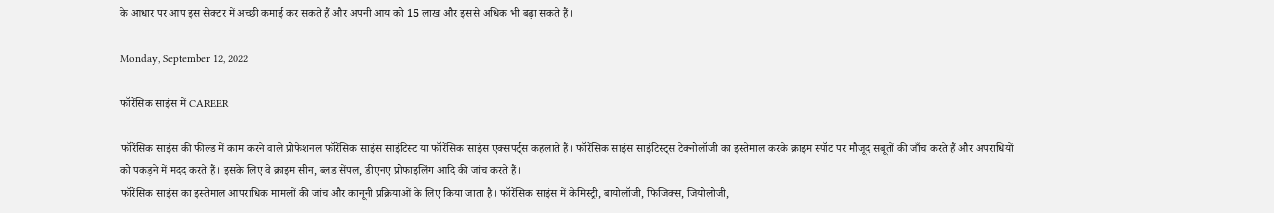के आधार पर आप इस सेक्टर में अच्छी कमाई कर सकते हैं और अपनी आय को 15 लाख और इससे अधिक भी बढ़ा सकते हैं।

Monday, September 12, 2022

फॉरेंसिक साइंस में CAREER

फॉरेंसिक साइंस की फील्ड में काम करने वाले प्रोफेशनल फॉरेंसिक साइंस साइंटिस्ट या फॉरेंसिक साइंस एक्सपर्ट्स कहलाते हैं। फॉरेंसिक साइंस साइंटिस्ट्स टेक्नोलॉजी का इस्तेमाल करके क्राइम स्पॉट पर मौजूद सबूतों की जाँच करते हैं और अपराधियों को पकड़ने में मदद करते हैं। इसके लिए वे क्राइम सीन, ब्लड सेंपल, डीएनए प्रोफाइलिंग आदि की जांच करते हैं।
फॉरेंसिक साइंस का इस्तेमाल आपराधिक मामलों की जांच और कानूनी प्रक्रियाओं के लिए किया जाता है। फॉरेंसिक साइंस में केमिस्ट्री, बायोलॉजी, फिजिक्स, जियोलोजी,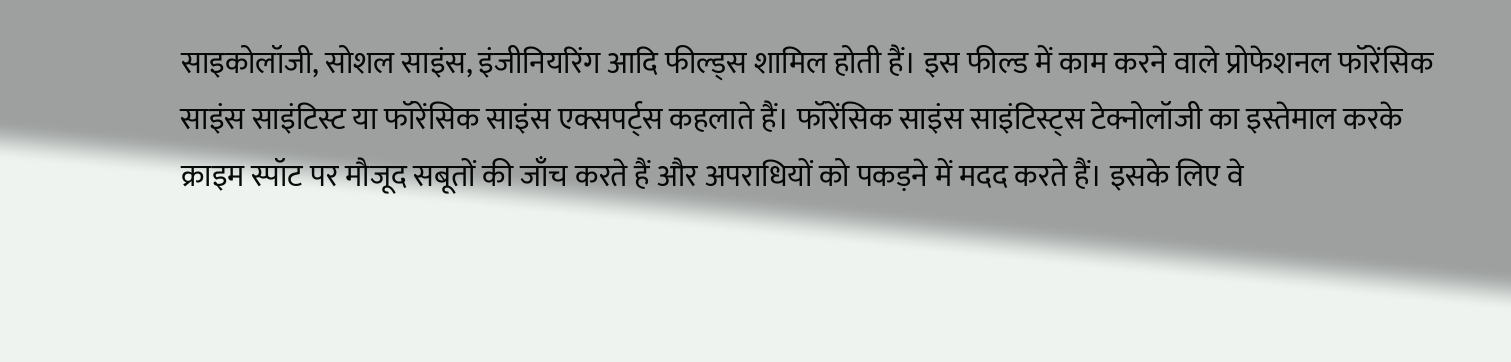साइकोलॉजी, सोशल साइंस, इंजीनियरिंग आदि फील्ड्स शामिल होती हैं। इस फील्ड में काम करने वाले प्रोफेशनल फॉरेंसिक साइंस साइंटिस्ट या फॉरेंसिक साइंस एक्सपर्ट्स कहलाते हैं। फॉरेंसिक साइंस साइंटिस्ट्स टेक्नोलॉजी का इस्तेमाल करके क्राइम स्पॉट पर मौजूद सबूतों की जाँच करते हैं और अपराधियों को पकड़ने में मदद करते हैं। इसके लिए वे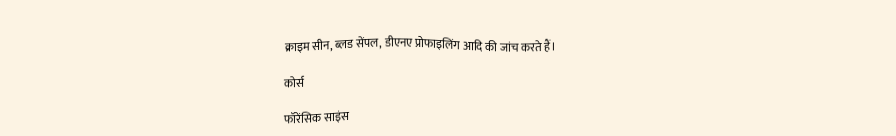क्राइम सीन, ब्लड सेंपल, डीएनए प्रोफाइलिंग आदि की जांच करते हैं।

कोर्स

फॉरेंसिक साइंस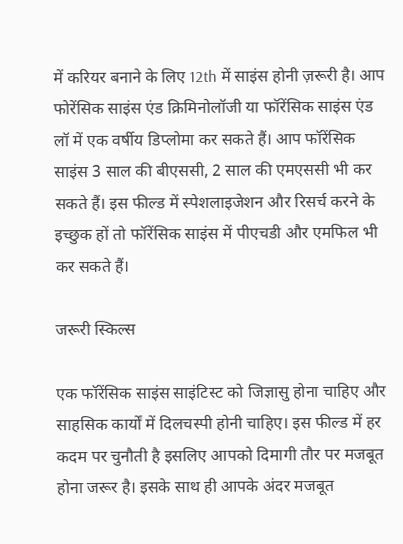में करियर बनाने के लिए 12th में साइंस होनी ज़रूरी है। आप फोरेंसिक साइंस एंड क्रिमिनोलॉजी या फॉरेंसिक साइंस एंड लॉ में एक वर्षीय डिप्लोमा कर सकते हैं। आप फॉरेंसिक साइंस 3 साल की बीएससी, 2 साल की एमएससी भी कर सकते हैं। इस फील्ड में स्पेशलाइजेशन और रिसर्च करने के इच्छुक हों तो फॉरेंसिक साइंस में पीएचडी और एमफिल भी कर सकते हैं।

जरूरी स्किल्स

एक फॉरेंसिक साइंस साइंटिस्ट को जिज्ञासु होना चाहिए और साहसिक कार्यों में दिलचस्पी होनी चाहिए। इस फील्ड में हर कदम पर चुनौती है इसलिए आपको दिमागी तौर पर मजबूत होना जरूर है। इसके साथ ही आपके अंदर मजबूत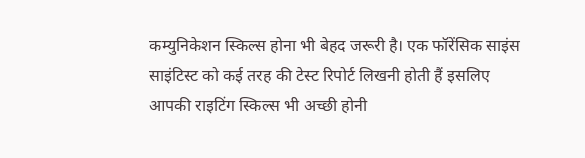कम्युनिकेशन स्किल्स होना भी बेहद जरूरी है। एक फॉरेंसिक साइंस साइंटिस्ट को कई तरह की टेस्ट रिपोर्ट लिखनी होती हैं इसलिए आपकी राइटिंग स्किल्स भी अच्छी होनी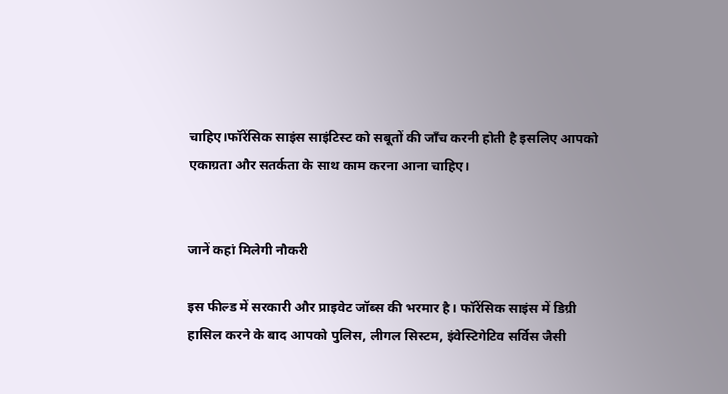चाहिए।फॉरेंसिक साइंस साइंटिस्ट को सबूतों की जाँच करनी होती है इसलिए आपको एकाग्रता और सतर्कता के साथ काम करना आना चाहिए।


जानें कहां मिलेगी नौकरी

इस फील्ड में सरकारी और प्राइवेट जॉब्स की भरमार है। फॉरेंसिक साइंस में डिग्री हासिल करने के बाद आपको पुलिस, लीगल सिस्टम, इंवेस्टिगेटिव सर्विस जैसी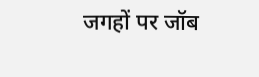जगहों पर जॉब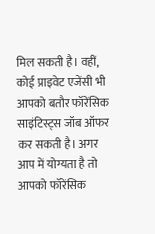मिल सकती है। वहीं, कोई प्राइवेट एजेंसी भी आपको बतौर फॉरेंसिक साइंटिस्ट्स जॉब ऑफर कर सकती है। अगर आप में योग्यता है तो आपको फॉरेंसिक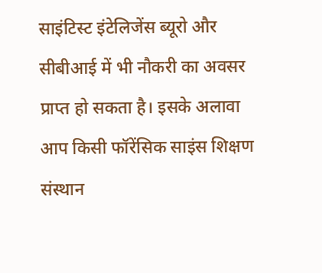साइंटिस्ट इंटेलि‍जेंस ब्यूरो और सीबीआई में भी नौकरी का अवसर प्राप्त हो सकता है। इसके अलावा आप किसी फॉरेंसिक साइंस शिक्षण संस्थान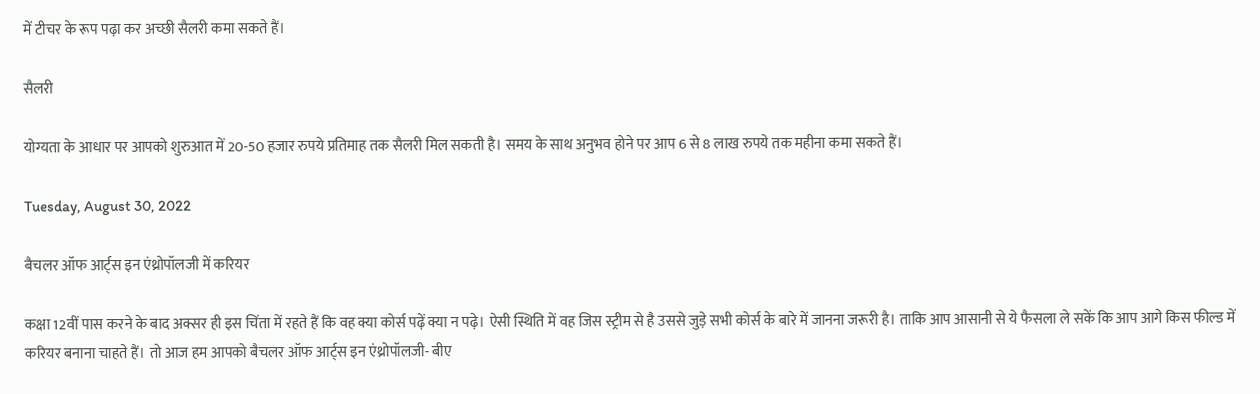में टीचर के रूप पढ़ा कर अच्छी सैलरी कमा सकते हैं।

सैलरी

योग्यता के आधार पर आपको शुरुआत में 20-50 हजार रुपये प्रतिमाह तक सैलरी मिल सकती है। समय के साथ अनुभव होने पर आप 6 से 8 लाख रुपये तक महीना कमा सकते हैं।

Tuesday, August 30, 2022

बैचलर ऑफ आर्ट्स इन एंथ्रोपॉलजी में करियर

कक्षा 12वीं पास करने के बाद अक्सर ही इस चिंता में रहते हैं कि वह क्या कोर्स पढ़ें क्या न पढ़े। ऐसी स्थिति में वह जिस स्ट्रीम से है उससे जुड़े सभी कोर्स के बारे में जानना जरूरी है। ताकि आप आसानी से ये फैसला ले सकें कि आप आगे किस फील्ड में करियर बनाना चाहते हैं। तो आज हम आपको बैचलर ऑफ आर्ट्स इन एंथ्रोपॉलजी- बीए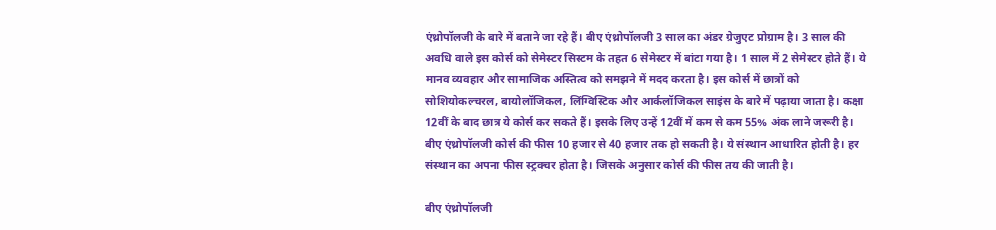एंथ्रोपॉलजी के बारे में बताने जा रहे हैं। बीए एंथ्रोपॉलजी 3 साल का अंडर ग्रेजुएट प्रोग्राम है। 3 साल की अवधि वाले इस कोर्स को सेमेस्टर सिस्टम के तहत 6 सेमेस्टर में बांटा गया है। 1 साल में 2 सेमेस्टर होते हैं। ये मानव व्यवहार और सामाजिक अस्तित्व को समझने में मदद करता है। इस कोर्स में छात्रों को सोशियोकल्चरल, बायोलॉजिकल, लिंग्विस्टिक और आर्कलॉजिकल साइंस के बारे में पढ़ाया जाता है। कक्षा 12वीं के बाद छात्र ये कोर्स कर सकते हैं। इसके लिए उन्हें 12वीं में कम से कम 55% अंक लाने जरूरी है। बीए एंथ्रोपॉलजी कोर्स की फीस 10 हजार से 40 हजार तक हो सकती है। ये संस्थान आधारित होती है। हर संस्थान का अपना फीस स्ट्रक्चर होता है। जिसके अनुसार कोर्स की फीस तय की जाती है।

बीए एंथ्रोपॉलजी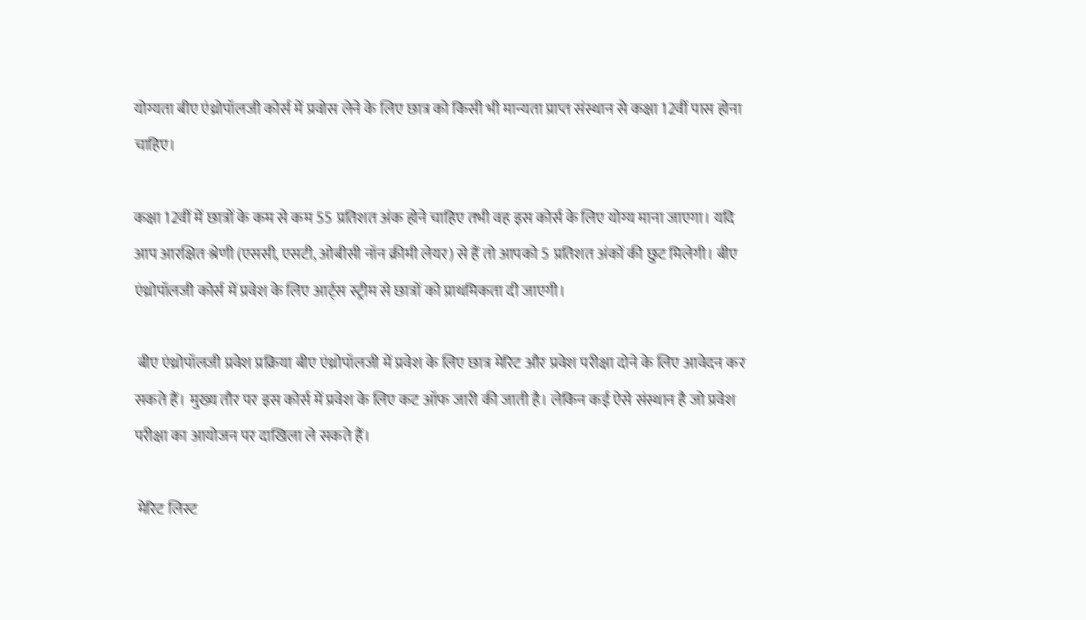योग्यता बीए एंथ्रोपॉलजी कोर्स में प्रवोस लेने के लिए छात्र को किसी भी मान्यता प्राप्त संस्थान से कक्षा 12वीं पास होना चाहिए।

कक्षा 12वीं में छात्रों के कम से कम 55 प्रतिशत अंक होने चाहिए तभी वह इस कोर्स के लिए योग्य माना जाएगा। यदि आप आरक्षित श्रेणी (एससी, एसटी, ओबीसी नॉन क्रीमी लेयर) से हैं तो आपको 5 प्रतिशत अंकों की छुट मिलेगी। बीए एंथ्रोपॉलजी कोर्स में प्रवेश के लिए आर्ट्स स्ट्रीम से छात्रों को प्राथमिकता दी जाएगी।

 बीए एंथ्रोपॉलजी प्रवेश प्रक्रिया बीए एंथ्रोपॉलजी में प्रवेश के लिए छात्र मेरिट और प्रवेश परीक्षा दोने के लिए आवेदन कर सकते हैं। मुख्य तौर पर इस कोर्स में प्रवेश के लिए कट ऑफ जारी की जाती है। लेकिन कई ऐसे संस्थान है जो प्रवेश परीक्षा का आयोजन पर दाखिला ले सकते हैं।

 मेरिट लिस्ट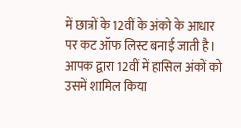में छात्रों के 12वीं के अंको के आधार पर कट ऑफ लिस्ट बनाई जाती है। आपक द्वारा 12वीं में हासिल अंकों को उसमें शामिल किया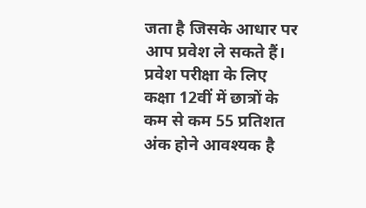जता है जिसके आधार पर आप प्रवेश ले सकते हैं। प्रवेश परीक्षा के लिए कक्षा 12वीं में छात्रों के कम से कम 55 प्रतिशत अंक होने आवश्यक है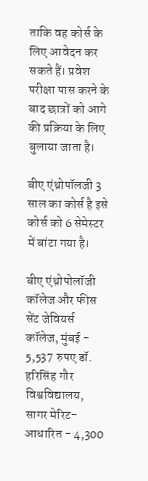ताकि वह कोर्स के लिए आवेदन कर सकते हैं। प्रवेश परीक्षा पास करने के बाद छात्रों को आगे की प्रक्रिया के लिए बुलाया जाता है।

बीए एंथ्रोपॉलजी 3 साल का कोर्स है इसे कोर्स को 6 सेमेस्टर में बांटा गया है।

बीए एंथ्रोपोलॉजी कॉलेज और फीस सेंट जेवियर्स कॉलेज, मुंबई - 5,537 रुपए डॉ. हरिसिंह गौर विश्वविद्यालय, सागर मेरिट-आधारित - 4,300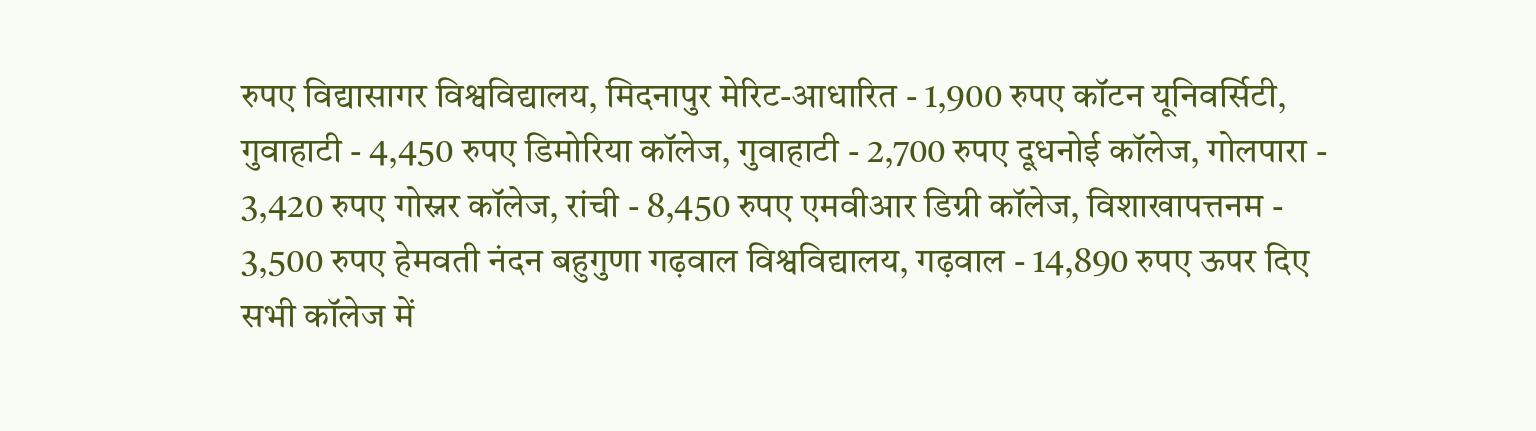रुपए विद्यासागर विश्वविद्यालय, मिदनापुर मेरिट-आधारित - 1,900 रुपए कॉटन यूनिवर्सिटी, गुवाहाटी - 4,450 रुपए डिमोरिया कॉलेज, गुवाहाटी - 2,700 रुपए दूधनोई कॉलेज, गोलपारा - 3,420 रुपए गोस्नर कॉलेज, रांची - 8,450 रुपए एमवीआर डिग्री कॉलेज, विशाखापत्तनम - 3,500 रुपए हेमवती नंदन बहुगुणा गढ़वाल विश्वविद्यालय, गढ़वाल - 14,890 रुपए ऊपर दिए सभी कॉलेज में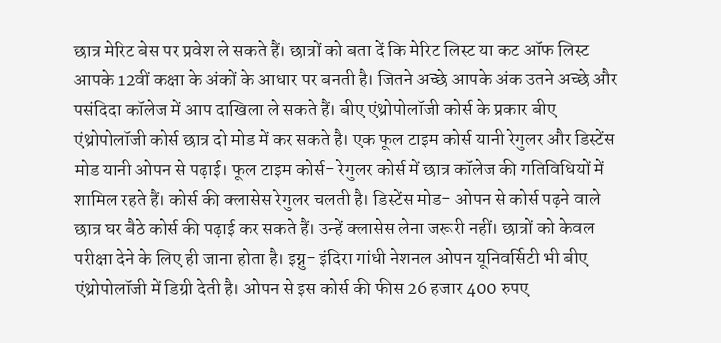छात्र मेरिट बेस पर प्रवेश ले सकते हैं। छात्रों को बता दें कि मेरिट लिस्ट या कट ऑफ लिस्ट आपके 12वीं कक्षा के अंकों के आधार पर बनती है। जितने अच्छे आपके अंक उतने अच्छे और पसंदिदा कॉलेज में आप दाखिला ले सकते हैं। बीए एंथ्रोपोलॉजी कोर्स के प्रकार बीए एंथ्रोपोलॉजी कोर्स छात्र दो मोड में कर सकते है। एक फूल टाइम कोर्स यानी रेगुलर और डिस्टेंस मोड यानी ओपन से पढ़ाई। फूल टाइम कोर्स- रेगुलर कोर्स में छात्र कॉलेज की गतिविधियों में शामिल रहते हैं। कोर्स की क्लासेस रेगुलर चलती है। डिस्टेंस मोड- ओपन से कोर्स पढ़ने वाले छात्र घर बैठे कोर्स की पढ़ाई कर सकते हैं। उन्हें क्लासेस लेना जरूरी नहीं। छात्रों को केवल परीक्षा देने के लिए ही जाना होता है। इग्नु- इंदिरा गांधी नेशनल ओपन यूनिवर्सिटी भी बीए एंथ्रोपोलॉजी में डिग्री देती है। ओपन से इस कोर्स की फीस 26 हजार 400 रुपए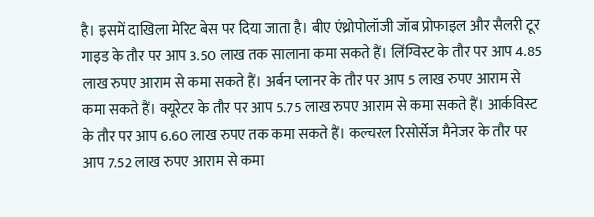है। इसमें दाखिला मेरिट बेस पर दिया जाता है। बीए एंथ्रोपोलॉजी जॉब प्रोफाइल और सैलरी टूर गाइड के तौर पर आप 3.50 लाख तक सालाना कमा सकते हैं। लिंग्विस्ट के तौर पर आप 4.85 लाख रुपए आराम से कमा सकते हैं। अर्बन प्लानर के तौर पर आप 5 लाख रुपए आराम से कमा सकते हैं। क्यूरेटर के तौर पर आप 5.75 लाख रुपए आराम से कमा सकते हैं। आर्कविस्ट के तौर पर आप 6.60 लाख रुपए तक कमा सकते हैं। कल्चरल रिसोर्सेज मैनेजर के तौर पर आप 7.52 लाख रुपए आराम से कमा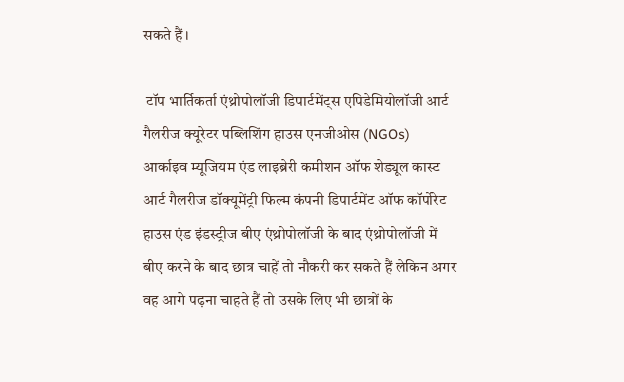सकते हैं।

 टॉप भार्तिकर्ता एंथ्रोपोलॉजी डिपार्टमेंट्स एपिडेमियोलॉजी आर्ट गैलरीज क्यूरेटर पब्लिशिंग हाउस एनजीओस (NGOs) आर्काइव म्यूजियम एंड लाइब्रेरी कमीशन ऑफ शेड्यूल कास्ट आर्ट गैलरीज डॉक्यूमेंट्री फिल्म कंपनी डिपार्टमेंट ऑफ कॉर्पोरेट हाउस एंड इंडस्ट्रीज बीए एंथ्रोपोलॉजी के बाद एंथ्रोपोलॉजी में बीए करने के बाद छात्र चाहें तो नौकरी कर सकते हैं लेकिन अगर वह आगे पढ़ना चाहते हैं तो उसके लिए भी छात्रों के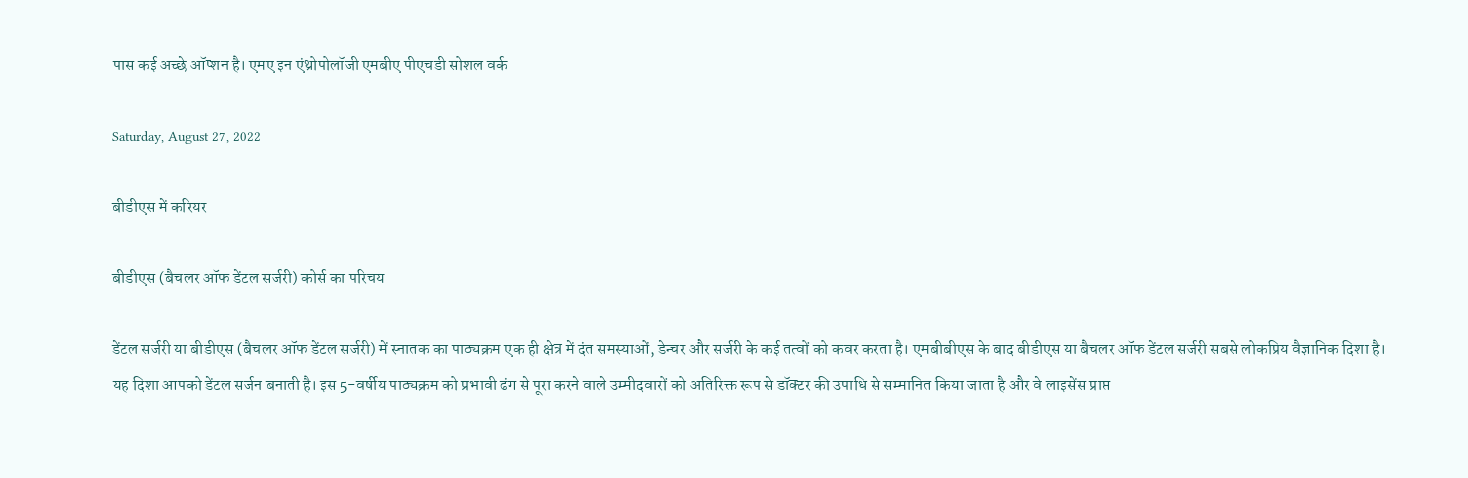पास कई अच्छे ऑप्शन है। एमए इन एंथ्रोपोलॉजी एमबीए पीएचडी सोशल वर्क

Saturday, August 27, 2022

बीडीएस में करियर

बीडीएस (बैचलर ऑफ डेंटल सर्जरी) कोर्स का परिचय

डेंटल सर्जरी या बीडीएस (बैचलर ऑफ डेंटल सर्जरी) में स्नातक का पाठ्यक्रम एक ही क्षेत्र में दंत समस्याओं, डेन्चर और सर्जरी के कई तत्वों को कवर करता है। एमबीबीएस के बाद बीडीएस या बैचलर ऑफ डेंटल सर्जरी सबसे लोकप्रिय वैज्ञानिक दिशा है। यह दिशा आपको डेंटल सर्जन बनाती है। इस 5-वर्षीय पाठ्यक्रम को प्रभावी ढंग से पूरा करने वाले उम्मीदवारों को अतिरिक्त रूप से डॉक्टर की उपाधि से सम्मानित किया जाता है और वे लाइसेंस प्राप्त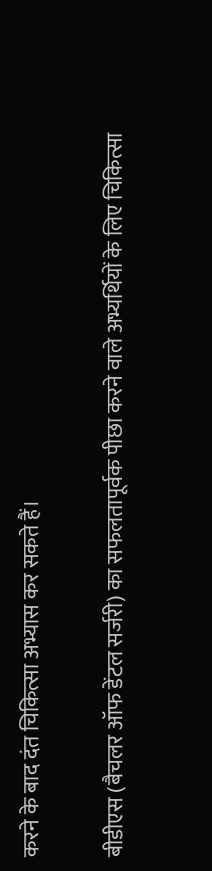करने के बाद दंत चिकित्सा अभ्यास कर सकते हैं।

बीडीएस (बैचलर ऑफ डेंटल सर्जरी) का सफलतापूर्वक पीछा करने वाले अभ्यर्थियों के लिए चिकित्सा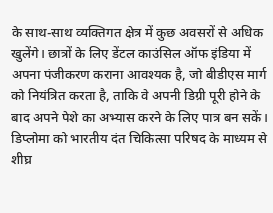के साथ-साथ व्यक्तिगत क्षेत्र में कुछ अवसरों से अधिक खुलेंगे। छात्रों के लिए डेंटल काउंसिल ऑफ इंडिया में अपना पंजीकरण कराना आवश्यक है, जो बीडीएस मार्ग को नियंत्रित करता है, ताकि वे अपनी डिग्री पूरी होने के बाद अपने पेशे का अभ्यास करने के लिए पात्र बन सकें। डिप्लोमा को भारतीय दंत चिकित्सा परिषद के माध्यम से शीघ्र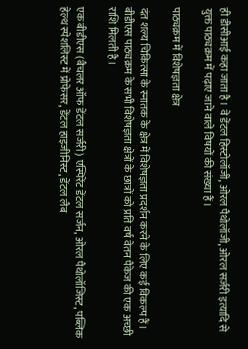ही डीसीआई कहा जाता है। वे डेंटल हिस्टोलॉजी, ओरल पैथोलॉजी, ओरल सर्जरी इत्यादि से युक्त पाठ्यक्रम में पढ़ाए जाने वाले विषयों की संख्या हैं।

पाठ्यक्रम में विशेषज्ञता क्षेत्र

दंत शल्य चिकित्सा के स्नातक के क्षेत्र में विशेषज्ञता प्रदर्शन करने के लिए कई विकल्प हैं। बीडीएस पाठ्यक्रम के सभी विशेषज्ञता क्षेत्रों के छात्रों को प्रति वर्ष वेतन पैकेज की एक अच्छी राशि मिलती है।

एक बीडीएस (बैचलर ऑफ डेंटल सर्जरी) एस्पिरेंट डेंटल सर्जन, ओरल पैथोलॉजिस्ट, पब्लिक हेल्थ स्पेशलिस्ट में प्रोफेसर, डेंटल हाइजीनिस्ट, डेंटल लैब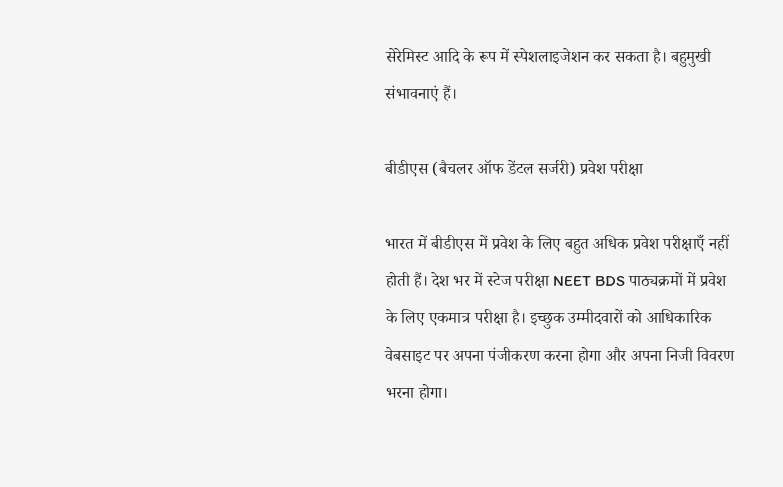सेरेमिस्ट आदि के रूप में स्पेशलाइजेशन कर सकता है। बहुमुखी संभावनाएं हैं।

बीडीएस (बैचलर ऑफ डेंटल सर्जरी) प्रवेश परीक्षा

भारत में बीडीएस में प्रवेश के लिए बहुत अधिक प्रवेश परीक्षाएँ नहीं होती हैं। देश भर में स्टेज परीक्षा NEET BDS पाठ्यक्रमों में प्रवेश के लिए एकमात्र परीक्षा है। इच्छुक उम्मीदवारों को आधिकारिक वेबसाइट पर अपना पंजीकरण करना होगा और अपना निजी विवरण भरना होगा।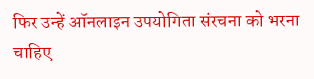फिर उन्हें ऑनलाइन उपयोगिता संरचना को भरना चाहिए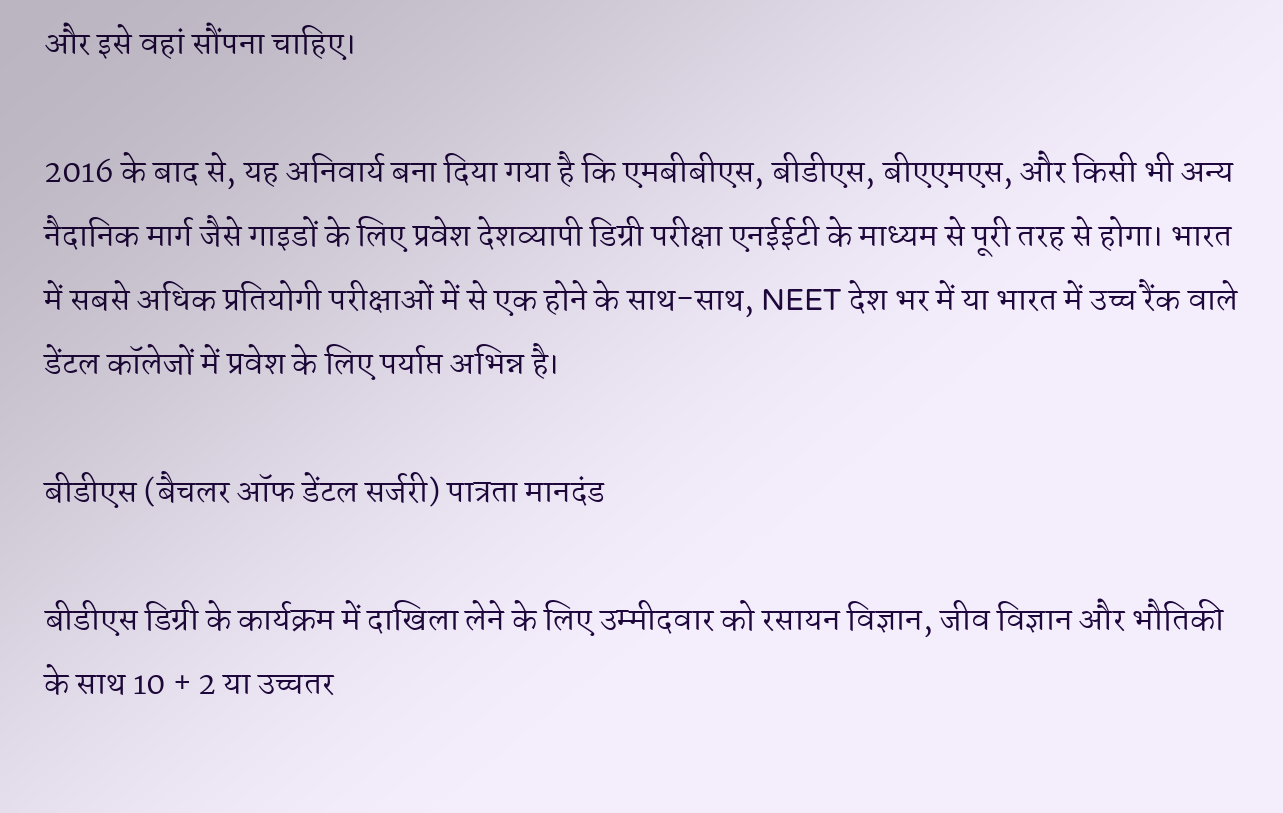और इसे वहां सौंपना चाहिए।

2016 के बाद से, यह अनिवार्य बना दिया गया है कि एमबीबीएस, बीडीएस, बीएएमएस, और किसी भी अन्य नैदानिक मार्ग जैसे गाइडों के लिए प्रवेश देशव्यापी डिग्री परीक्षा एनईईटी के माध्यम से पूरी तरह से होगा। भारत में सबसे अधिक प्रतियोगी परीक्षाओं में से एक होने के साथ-साथ, NEET देश भर में या भारत में उच्च रैंक वाले डेंटल कॉलेजों में प्रवेश के लिए पर्याप्त अभिन्न है।

बीडीएस (बैचलर ऑफ डेंटल सर्जरी) पात्रता मानदंड

बीडीएस डिग्री के कार्यक्रम में दाखिला लेने के लिए उम्मीदवार को रसायन विज्ञान, जीव विज्ञान और भौतिकी के साथ 10 + 2 या उच्चतर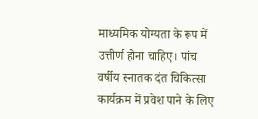माध्यमिक योग्यता के रूप में उत्तीर्ण होना चाहिए। पांच वर्षीय स्नातक दंत चिकित्सा कार्यक्रम में प्रवेश पाने के लिए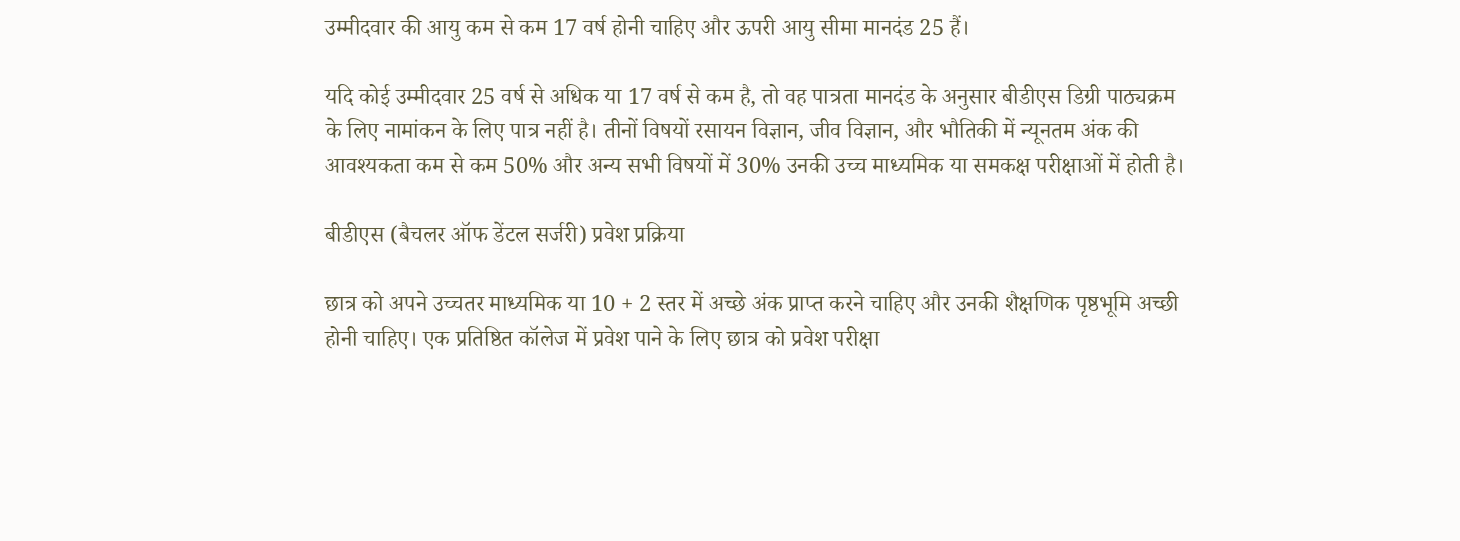उम्मीदवार की आयु कम से कम 17 वर्ष होनी चाहिए और ऊपरी आयु सीमा मानदंड 25 हैं।

यदि कोई उम्मीदवार 25 वर्ष से अधिक या 17 वर्ष से कम है, तो वह पात्रता मानदंड के अनुसार बीडीएस डिग्री पाठ्यक्रम के लिए नामांकन के लिए पात्र नहीं है। तीनों विषयों रसायन विज्ञान, जीव विज्ञान, और भौतिकी में न्यूनतम अंक की आवश्यकता कम से कम 50% और अन्य सभी विषयों में 30% उनकी उच्च माध्यमिक या समकक्ष परीक्षाओं में होती है।

बीडीएस (बैचलर ऑफ डेंटल सर्जरी) प्रवेश प्रक्रिया

छात्र को अपने उच्चतर माध्यमिक या 10 + 2 स्तर में अच्छे अंक प्राप्त करने चाहिए और उनकी शैक्षणिक पृष्ठभूमि अच्छी होनी चाहिए। एक प्रतिष्ठित कॉलेज में प्रवेश पाने के लिए छात्र को प्रवेश परीक्षा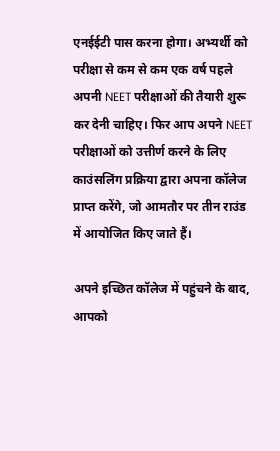एनईईटी पास करना होगा। अभ्यर्थी को परीक्षा से कम से कम एक वर्ष पहले अपनी NEET परीक्षाओं की तैयारी शुरू कर देनी चाहिए। फिर आप अपने NEET परीक्षाओं को उत्तीर्ण करने के लिए काउंसलिंग प्रक्रिया द्वारा अपना कॉलेज प्राप्त करेंगे, जो आमतौर पर तीन राउंड में आयोजित किए जाते हैं।

अपने इच्छित कॉलेज में पहुंचने के बाद, आपको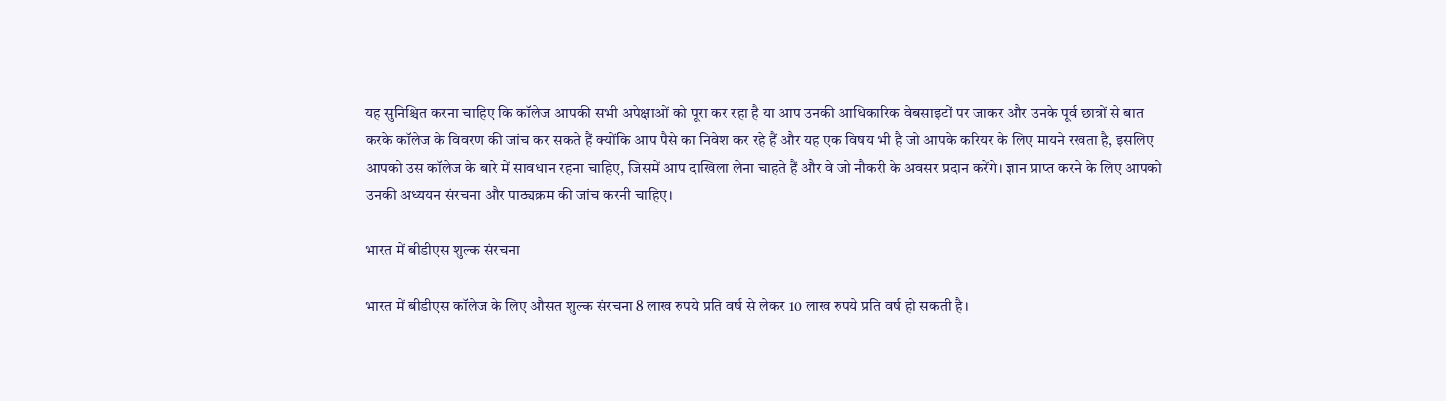यह सुनिश्चित करना चाहिए कि कॉलेज आपकी सभी अपेक्षाओं को पूरा कर रहा है या आप उनकी आधिकारिक वेबसाइटों पर जाकर और उनके पूर्व छात्रों से बात करके कॉलेज के विवरण की जांच कर सकते हैं क्योंकि आप पैसे का निवेश कर रहे हैं और यह एक विषय भी है जो आपके करियर के लिए मायने रखता है, इसलिए आपको उस कॉलेज के बारे में सावधान रहना चाहिए, जिसमें आप दाखिला लेना चाहते हैं और वे जो नौकरी के अवसर प्रदान करेंगे। ज्ञान प्राप्त करने के लिए आपको उनकी अध्ययन संरचना और पाठ्यक्रम की जांच करनी चाहिए।

भारत में बीडीएस शुल्क संरचना

भारत में बीडीएस कॉलेज के लिए औसत शुल्क संरचना 8 लाख रुपये प्रति वर्ष से लेकर 10 लाख रुपये प्रति वर्ष हो सकती है।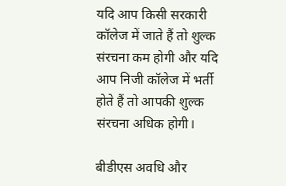यदि आप किसी सरकारी कॉलेज में जाते हैं तो शुल्क संरचना कम होगी और यदि आप निजी कॉलेज में भर्ती होते हैं तो आपकी शुल्क संरचना अधिक होगी।

बीडीएस अवधि और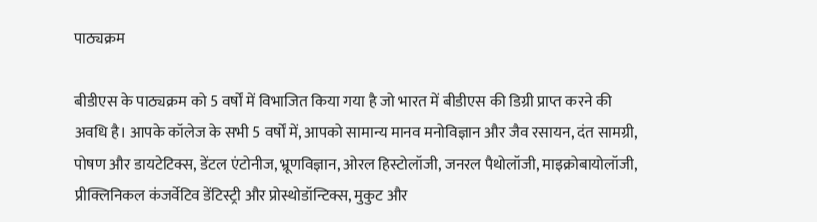पाठ्यक्रम

बीडीएस के पाठ्यक्रम को 5 वर्षों में विभाजित किया गया है जो भारत में बीडीएस की डिग्री प्राप्त करने की अवधि है। आपके कॉलेज के सभी 5 वर्षों में, आपको सामान्य मानव मनोविज्ञान और जैव रसायन, दंत सामग्री, पोषण और डायटेटिक्स, डेंटल एंटोनीज, भ्रूणविज्ञान, ओरल हिस्टोलॉजी, जनरल पैथोलॉजी, माइक्रोबायोलॉजी, प्रीक्लिनिकल कंजर्वेटिव डेंटिस्ट्री और प्रोस्थोडॉन्टिक्स, मुकुट और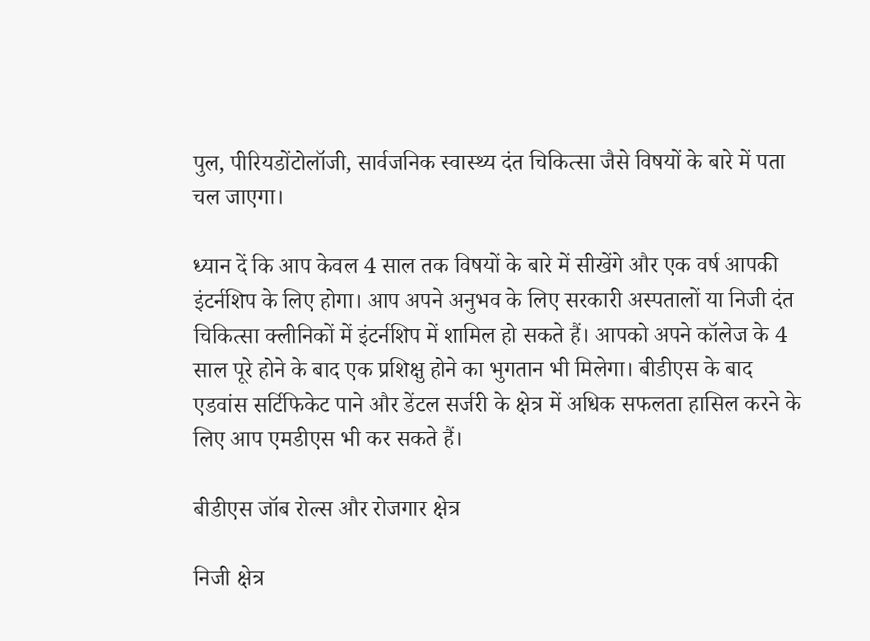पुल, पीरियडोंटोलॉजी, सार्वजनिक स्वास्थ्य दंत चिकित्सा जैसे विषयों के बारे में पता चल जाएगा।

ध्यान दें कि आप केवल 4 साल तक विषयों के बारे में सीखेंगे और एक वर्ष आपकी इंटर्नशिप के लिए होगा। आप अपने अनुभव के लिए सरकारी अस्पतालों या निजी दंत चिकित्सा क्लीनिकों में इंटर्नशिप में शामिल हो सकते हैं। आपको अपने कॉलेज के 4 साल पूरे होने के बाद एक प्रशिक्षु होने का भुगतान भी मिलेगा। बीडीएस के बाद एडवांस सर्टिफिकेट पाने और डेंटल सर्जरी के क्षेत्र में अधिक सफलता हासिल करने के लिए आप एमडीएस भी कर सकते हैं।

बीडीएस जॉब रोल्स और रोजगार क्षेत्र

निजी क्षेत्र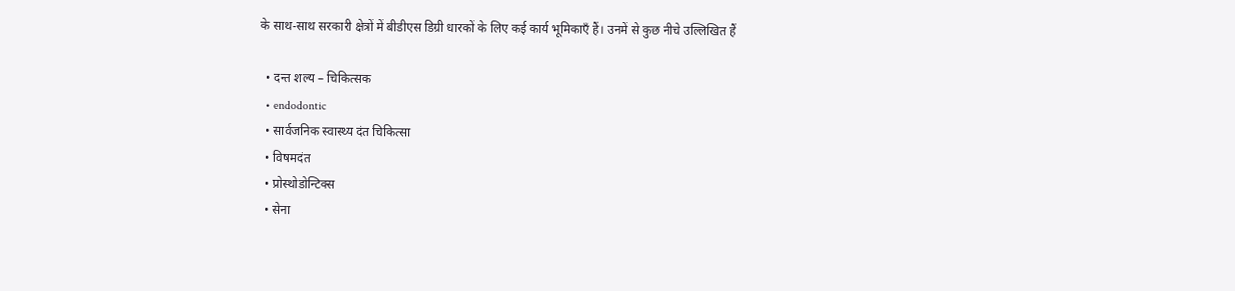के साथ-साथ सरकारी क्षेत्रों में बीडीएस डिग्री धारकों के लिए कई कार्य भूमिकाएँ हैं। उनमें से कुछ नीचे उल्लिखित हैं

  • दन्त शल्य – चिकित्सक
  • endodontic
  • सार्वजनिक स्वास्थ्य दंत चिकित्सा
  • विषमदंत
  • प्रोस्थोडोन्टिक्स
  • सेना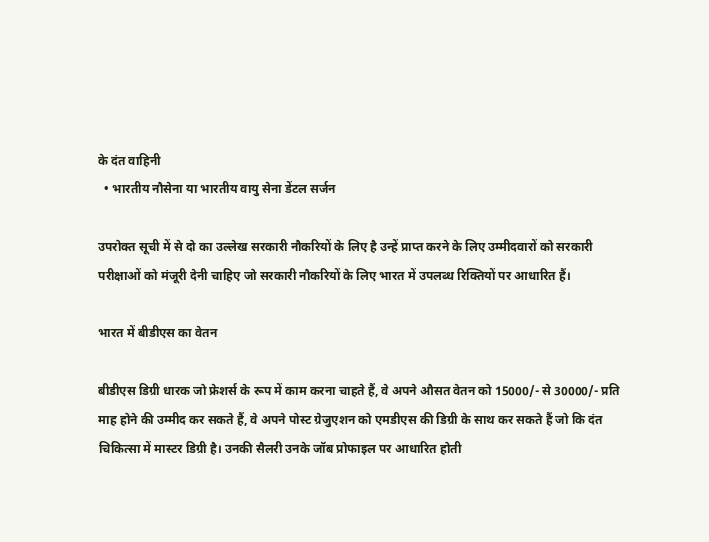के दंत वाहिनी
  • भारतीय नौसेना या भारतीय वायु सेना डेंटल सर्जन

उपरोक्त सूची में से दो का उल्लेख सरकारी नौकरियों के लिए है उन्हें प्राप्त करने के लिए उम्मीदवारों को सरकारी परीक्षाओं को मंजूरी देनी चाहिए जो सरकारी नौकरियों के लिए भारत में उपलब्ध रिक्तियों पर आधारित हैं।

भारत में बीडीएस का वेतन

बीडीएस डिग्री धारक जो फ्रेशर्स के रूप में काम करना चाहते हैं, वे अपने औसत वेतन को 15000/- से 30000/- प्रति माह होने की उम्मीद कर सकते हैं, वे अपने पोस्ट ग्रेजुएशन को एमडीएस की डिग्री के साथ कर सकते हैं जो कि दंत चिकित्सा में मास्टर डिग्री है। उनकी सैलरी उनके जॉब प्रोफाइल पर आधारित होती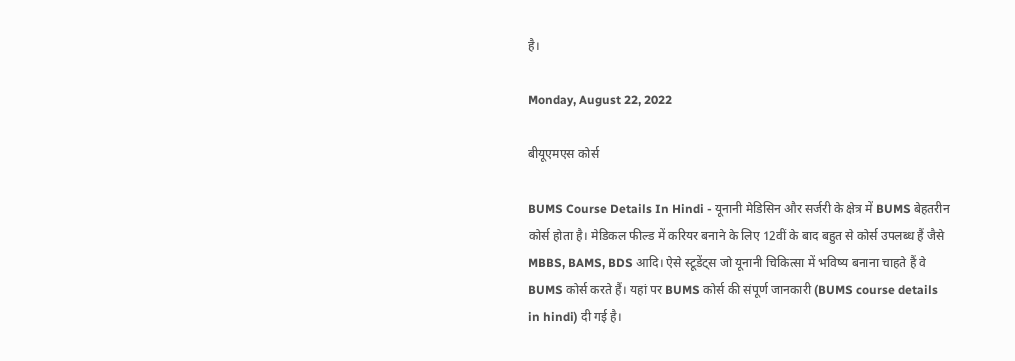है।

Monday, August 22, 2022

बीयूएमएस कोर्स

BUMS Course Details In Hindi - यूनानी मेडिसिन और सर्जरी के क्षेत्र में BUMS बेहतरीन कोर्स होता है। मेडिकल फील्ड में करियर बनाने के लिए 12वीं के बाद बहुत से कोर्स उपलब्ध हैं जैसे MBBS, BAMS, BDS आदि। ऐसे स्टूडेंट्स जो यूनानी चिकित्सा में भविष्य बनाना चाहते हैं वे BUMS कोर्स करते हैं। यहां पर BUMS कोर्स की संपूर्ण जानकारी (BUMS course details in hindi) दी गई है।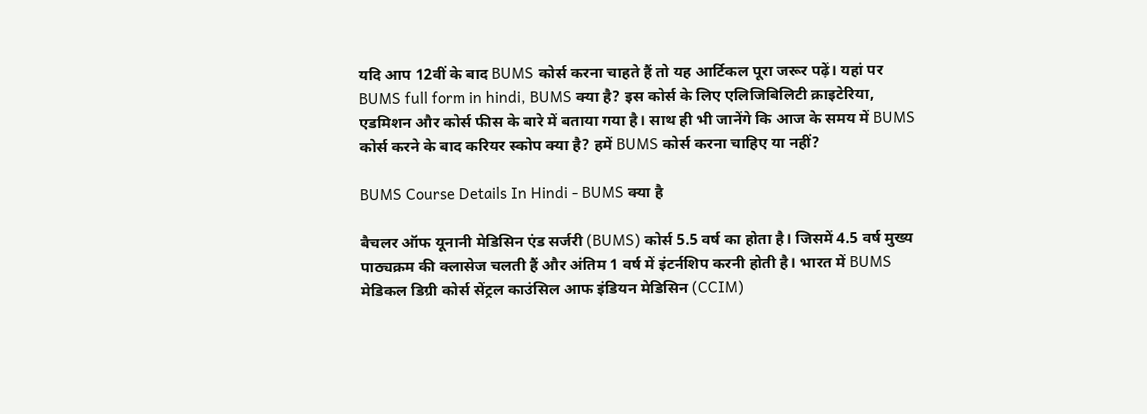यदि आप 12वीं के बाद BUMS कोर्स करना चाहते हैं तो यह आर्टिकल पूरा जरूर पढ़ें। यहां पर BUMS full form in hindi, BUMS क्या है? इस कोर्स के लिए एलिजिबिलिटी क्राइटेरिया, एडमिशन और कोर्स फीस के बारे में बताया गया है। साथ ही भी जानेंगे कि आज के समय में BUMS कोर्स करने के बाद करियर स्कोप क्या है? हमें BUMS कोर्स करना चाहिए या नहीं?

BUMS Course Details In Hindi - BUMS क्या है

बैचलर ऑफ यूनानी मेडिसिन एंड सर्जरी (BUMS) कोर्स 5.5 वर्ष का होता है। जिसमें 4.5 वर्ष मुख्य पाठ्यक्रम की क्लासेज चलती हैं और अंतिम 1 वर्ष में इंटर्नशिप करनी होती है। भारत में BUMS मेडिकल डिग्री कोर्स सेंट्रल काउंसिल आफ इंडियन मेडिसिन (CCIM)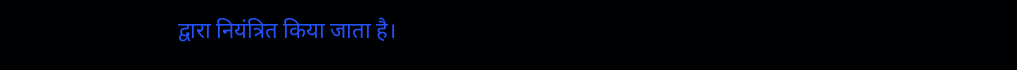द्वारा नियंत्रित किया जाता है।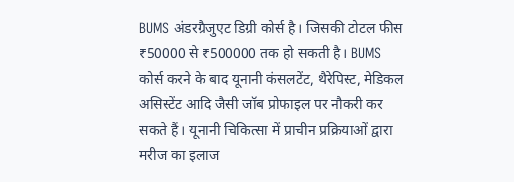BUMS अंडरग्रैजुएट डिग्री कोर्स है। जिसकी टोटल फीस ₹50000 से ₹500000 तक हो सकती है। BUMS कोर्स करने के बाद यूनानी कंसलटेंट, थैरेपिस्ट, मेडिकल असिस्टेंट आदि जैसी जॉब प्रोफाइल पर नौकरी कर सकते हैं। यूनानी चिकित्सा में प्राचीन प्रक्रियाओं द्वारा मरीज का इलाज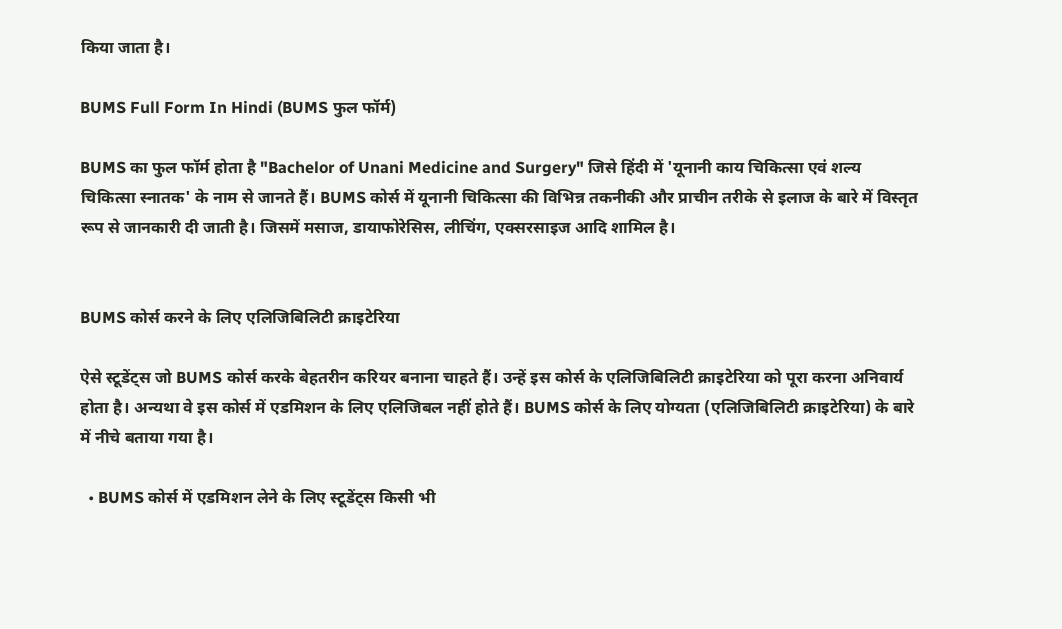किया जाता है।

BUMS Full Form In Hindi (BUMS फुल फॉर्म)

BUMS का फुल फॉर्म होता है "Bachelor of Unani Medicine and Surgery" जिसे हिंदी में 'यूनानी काय चिकित्सा एवं शल्य चिकित्सा स्नातक' के नाम से जानते हैं। BUMS कोर्स में यूनानी चिकित्सा की विभिन्न तकनीकी और प्राचीन तरीके से इलाज के बारे में विस्तृत रूप से जानकारी दी जाती है। जिसमें मसाज, डायाफोरेसिस, लीचिंग, एक्सरसाइज आदि शामिल है।


BUMS कोर्स करने के लिए एलिजिबिलिटी क्राइटेरिया

ऐसे स्टूडेंट्स जो BUMS कोर्स करके बेहतरीन करियर बनाना चाहते हैं। उन्हें इस कोर्स के एलिजिबिलिटी क्राइटेरिया को पूरा करना अनिवार्य होता है। अन्यथा वे इस कोर्स में एडमिशन के लिए एलिजिबल नहीं होते हैं। BUMS कोर्स के लिए योग्यता (एलिजिबिलिटी क्राइटेरिया) के बारे में नीचे बताया गया है।

  • BUMS कोर्स में एडमिशन लेने के लिए स्टूडेंट्स किसी भी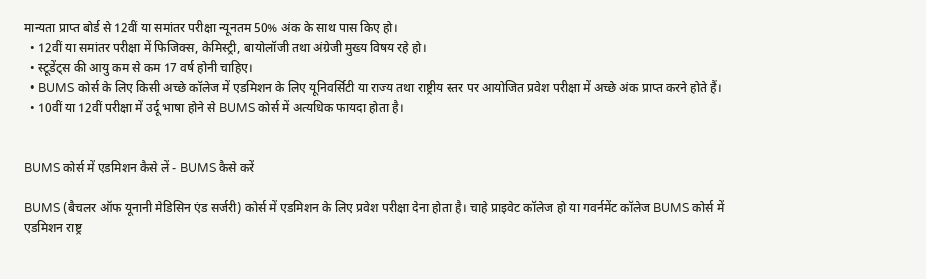मान्यता प्राप्त बोर्ड से 12वीं या समांतर परीक्षा न्यूनतम 50% अंक के साथ पास किए हो।
  • 12वीं या समांतर परीक्षा में फिजिक्स, केमिस्ट्री, बायोलॉजी तथा अंग्रेजी मुख्य विषय रहे हो।
  • स्टूडेंट्स की आयु कम से कम 17 वर्ष होनी चाहिए।
  • BUMS कोर्स के लिए किसी अच्छे कॉलेज में एडमिशन के लिए यूनिवर्सिटी या राज्य तथा राष्ट्रीय स्तर पर आयोजित प्रवेश परीक्षा में अच्छे अंक प्राप्त करने होते हैं।
  • 10वीं या 12वीं परीक्षा में उर्दू भाषा होने से BUMS कोर्स में अत्यधिक फायदा होता है।


BUMS कोर्स में एडमिशन कैसे लें - BUMS कैसे करें

BUMS (बैचलर ऑफ यूनानी मेडिसिन एंड सर्जरी) कोर्स में एडमिशन के लिए प्रवेश परीक्षा देना होता है। चाहे प्राइवेट कॉलेज हो या गवर्नमेंट कॉलेज BUMS कोर्स में एडमिशन राष्ट्र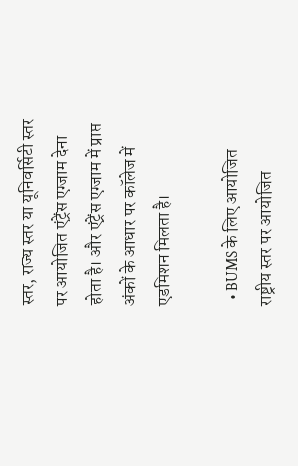स्तर, राज्य स्तर या यूनिवर्सिटी स्तर पर आयोजित एंट्रेंस एग्जाम देना होता है। और एंट्रेंस एग्जाम में प्राप्त अंकों के आधार पर कॉलेज में एडमिशन मिलता है।

  • BUMS के लिए आयोजित राष्ट्रीय स्तर पर आयोजित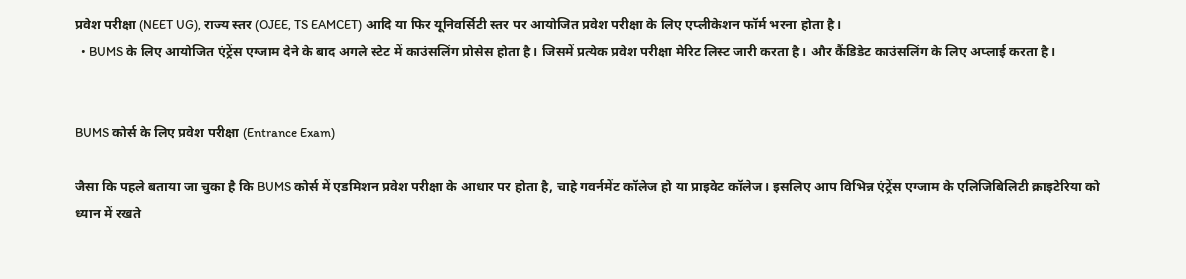प्रवेश परीक्षा (NEET UG), राज्य स्तर (OJEE, TS EAMCET) आदि या फिर यूनिवर्सिटी स्तर पर आयोजित प्रवेश परीक्षा के लिए एप्लीकेशन फॉर्म भरना होता है।
  • BUMS के लिए आयोजित एंट्रेंस एग्जाम देने के बाद अगले स्टेट में काउंसलिंग प्रोसेस होता है। जिसमें प्रत्येक प्रवेश परीक्षा मेरिट लिस्ट जारी करता है। और कैंडिडेट काउंसलिंग के लिए अप्लाई करता है।


BUMS कोर्स के लिए प्रवेश परीक्षा (Entrance Exam)

जैसा कि पहले बताया जा चुका है कि BUMS कोर्स में एडमिशन प्रवेश परीक्षा के आधार पर होता है, चाहे गवर्नमेंट कॉलेज हो या प्राइवेट कॉलेज। इसलिए आप विभिन्न एंट्रेंस एग्जाम के एलिजिबिलिटी क्राइटेरिया को ध्यान में रखते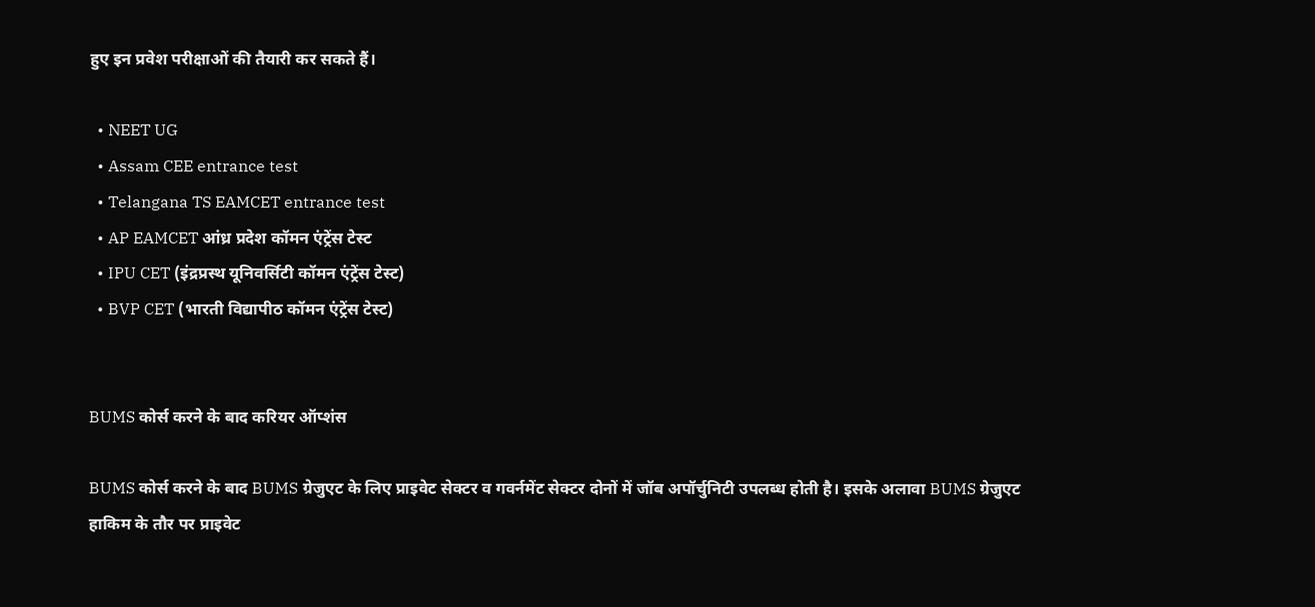हुए इन प्रवेश परीक्षाओं की तैयारी कर सकते हैं।

  • NEET UG
  • Assam CEE entrance test
  • Telangana TS EAMCET entrance test
  • AP EAMCET आंध्र प्रदेश कॉमन एंट्रेंस टेस्ट
  • IPU CET (इंद्रप्रस्थ यूनिवर्सिटी कॉमन एंट्रेंस टेस्ट)
  • BVP CET (भारती विद्यापीठ कॉमन एंट्रेंस टेस्ट)


BUMS कोर्स करने के बाद करियर ऑप्शंस

BUMS कोर्स करने के बाद BUMS ग्रेजुएट के लिए प्राइवेट सेक्टर व गवर्नमेंट सेक्टर दोनों में जॉब अपॉर्चुनिटी उपलब्ध होती है। इसके अलावा BUMS ग्रेजुएट हाकिम के तौर पर प्राइवेट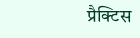प्रैक्टिस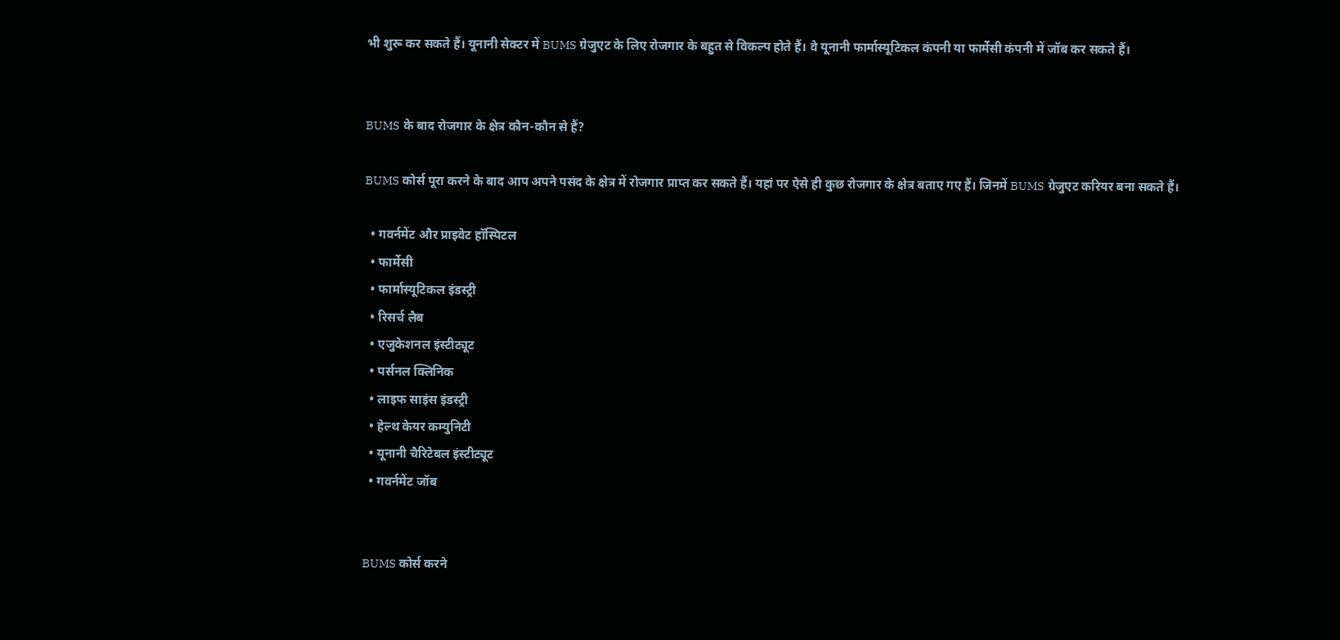भी शुरू कर सकते हैं। यूनानी सेक्टर में BUMS ग्रेजुएट के लिए रोजगार के बहुत से विकल्प होते हैं। वे यूनानी फार्मास्यूटिकल कंपनी या फार्मेसी कंपनी में जॉब कर सकते हैं।


BUMS के बाद रोजगार के क्षेत्र कौन-कौन से हैं?

BUMS कोर्स पूरा करने के बाद आप अपने पसंद के क्षेत्र में रोजगार प्राप्त कर सकते हैं। यहां पर ऐसे ही कुछ रोजगार के क्षेत्र बताए गए हैं। जिनमें BUMS ग्रेजुएट करियर बना सकते हैं।

  • गवर्नमेंट और प्राइवेट हॉस्पिटल
  • फार्मेसी
  • फार्मास्यूटिकल इंडस्ट्री
  • रिसर्च लैब
  • एजुकेशनल इंस्टीट्यूट
  • पर्सनल क्लिनिक
  • लाइफ साइंस इंडस्ट्री
  • हेल्थ केयर कम्युनिटी
  • यूनानी चैरिटेबल इंस्टीट्यूट
  • गवर्नमेंट जॉब


BUMS कोर्स करने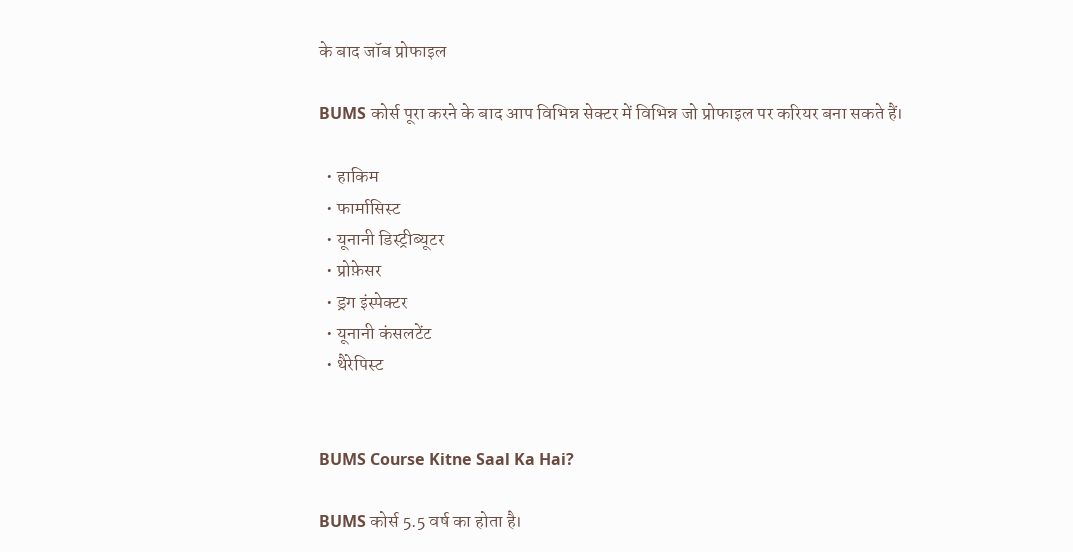के बाद जॉब प्रोफाइल

BUMS कोर्स पूरा करने के बाद आप विभिन्न सेक्टर में विभिन्न जो प्रोफाइल पर करियर बना सकते हैं।

  • हाकिम
  • फार्मासिस्ट
  • यूनानी डिस्ट्रीब्यूटर
  • प्रोफ़ेसर
  • ड्रग इंस्पेक्टर
  • यूनानी कंसलटेंट
  • थैरेपिस्ट


BUMS Course Kitne Saal Ka Hai?

BUMS कोर्स 5.5 वर्ष का होता है।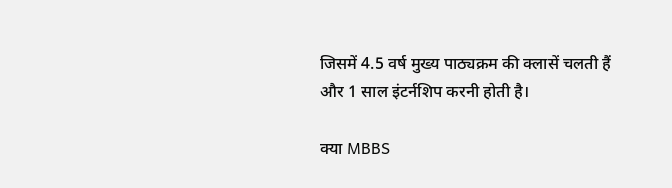जिसमें 4.5 वर्ष मुख्य पाठ्यक्रम की क्लासें चलती हैं और 1 साल इंटर्नशिप करनी होती है।

क्या MBBS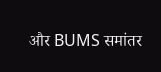और BUMS समांतर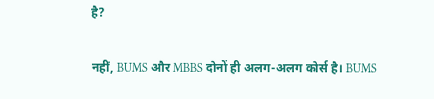है?

नहीं, BUMS और MBBS दोनों ही अलग-अलग कोर्स है। BUMS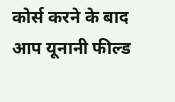कोर्स करने के बाद आप यूनानी फील्ड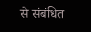से संबंधित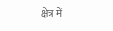क्षेत्र में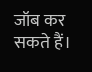जॉब कर सकते हैं।